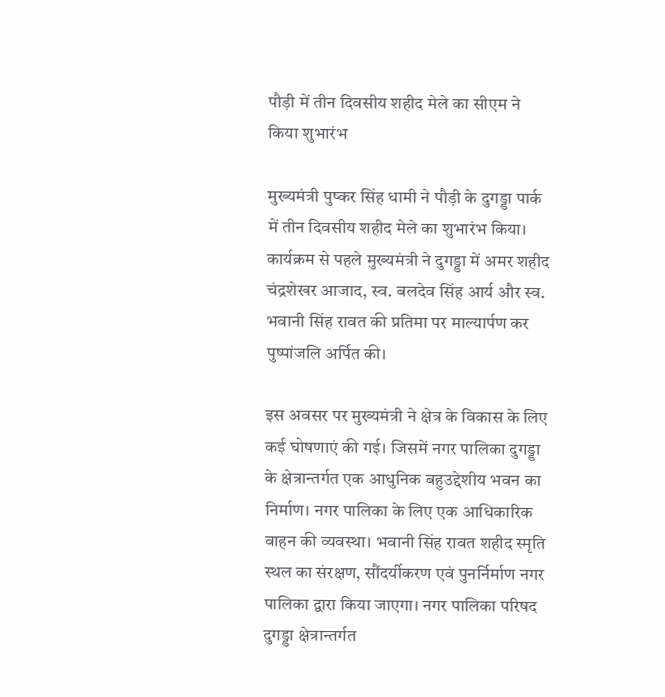पौड़ी में तीन दिवसीय शहीद मेले का सीएम ने किया शुभारंभ

मुख्यमंत्री पुष्कर सिंह धामी ने पौड़ी के दुगड्डा पार्क में तीन दिवसीय शहीद मेले का शुभारंभ किया। कार्यक्रम से पहले मुख्यमंत्री ने दुगड्डा में अमर शहीद चंद्रशेखर आजाद, स्व. बलदेव सिंह आर्य और स्व. भवानी सिंह रावत की प्रतिमा पर माल्यार्पण कर पुष्पांजलि अर्पित की।

इस अवसर पर मुख्यमंत्री ने क्षेत्र के विकास के लिए कई घोषणाएं की गई। जिसमें नगर पालिका दुगड्डा के क्षेत्रान्तर्गत एक आधुनिक बहुउद्देशीय भवन का निर्माण। नगर पालिका के लिए एक आधिकारिक वाहन की व्यवस्था। भवानी सिंह रावत शहीद स्मृति स्थल का संरक्षण, सौंदर्यीकरण एवं पुनर्निर्माण नगर पालिका द्वारा किया जाएगा। नगर पालिका परिषद दुगड्डा क्षेत्रान्तर्गत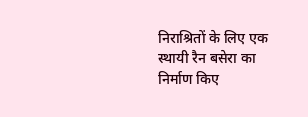निराश्रितों के लिए एक स्थायी रैन बसेरा का निर्माण किए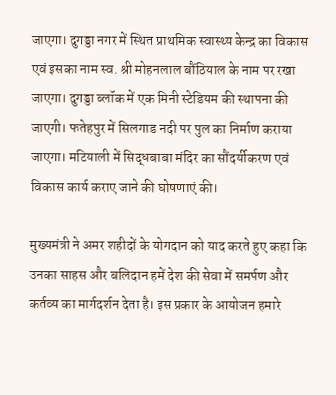जाएगा। दुगड्डा नगर में स्थित प्राथमिक स्वास्थ्य केन्द्र का विकास एवं इसका नाम स्व. श्री मोहनलाल बौंठियाल के नाम पर रखा जाएगा। दुगड्डा ब्लॉक में एक मिनी स्टेडियम की स्थापना की जाएगी। फतेहपुर में सिलगाड नदी पर पुल का निर्माण कराया जाएगा। मटियाली में सिद्धबाबा मंदिर का सौंदर्यीकरण एवं विकास कार्य कराए जाने की घोषणाएं की।

मुख्यमंत्री ने अमर शहीदों के योगदान को याद करते हुए कहा कि उनका साहस और बलिदान हमें देश की सेवा में समर्पण और कर्तव्य का मार्गदर्शन देता है। इस प्रकार के आयोजन हमारे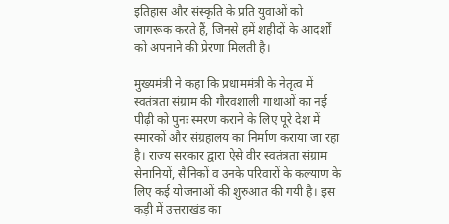इतिहास और संस्कृति के प्रति युवाओं को जागरूक करते हैं, जिनसे हमें शहीदों के आदर्शों को अपनाने की प्रेरणा मिलती है।

मुख्यमंत्री ने कहा कि प्रधाममंत्री के नेतृत्व में स्वतंत्रता संग्राम की गौरवशाली गाथाओं का नई पीढ़ी को पुनः स्मरण कराने के लिए पूरे देश में स्मारकों और संग्रहालय का निर्माण कराया जा रहा है। राज्य सरकार द्वारा ऐसे वीर स्वतंत्रता संग्राम सेनानियों, सैनिकों व उनके परिवारों के कल्याण के लिए कई योजनाओं की शुरुआत की गयी है। इस कड़ी में उत्तराखंड का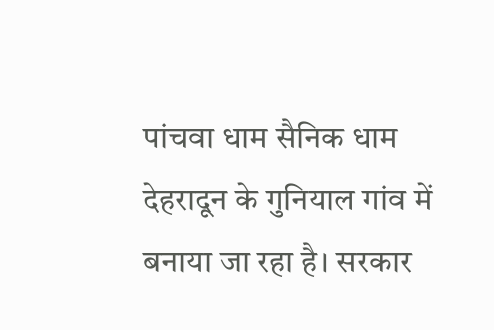पांचवा धाम सैनिक धाम देहरादून के गुनियाल गांव में बनाया जा रहा है। सरकार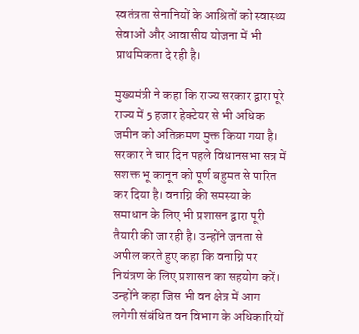स्वतंत्रता सेनानियों के आश्रितों को स्वास्थ्य सेवाओं और आवासीय योजना में भी प्राथमिकता दे रही है।

मुख्यमंत्री ने कहा कि राज्य सरकार द्वारा पूरे राज्य में 5 हजार हेक्टेयर से भी अधिक जमीन को अतिक्रमण मुक्त किया गया है। सरकार ने चार दिन पहले विधानसभा सत्र में सशक्त भू कानून को पूर्ण बहुमत से पारित कर दिया है। वनाग्नि की समस्या के समाधान के लिए भी प्रशासन द्वारा पूरी तैयारी की जा रही है। उन्होंने जनता से अपील करते हुए कहा कि वनाग्नि पर नियंत्रण के लिए प्रशासन का सहयोग करें। उन्होंने कहा जिस भी वन क्षेत्र में आग लगेगी संबंधित वन विभाग के अधिकारियों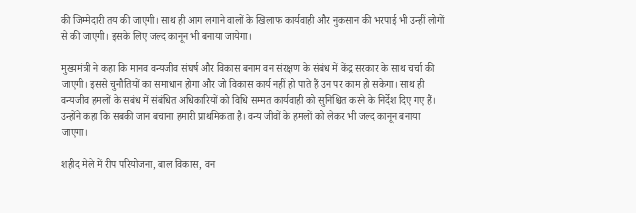की जिम्मेदारी तय की जाएगी। साथ ही आग लगाने वालों के खिलाफ कार्यवाही और नुकसान की भरपाई भी उन्हीं लोगों से की जाएगी। इसके लिए जल्द कानून भी बनाया जायेगा।

मुख्यमंत्री ने कहा कि मानव वन्यजीव संघर्ष और विकास बनाम वन संरक्षण के संबंध में केंद्र सरकार के साथ चर्चा की जाएगी। इससे चुनौतियों का समाधान होगा और जो विकास कार्य नहीं हो पाते हैं उन पर काम हो सकेगा। साथ ही वन्यजीव हमलों के सबंध में संबंधित अधिकारियों को विधि सम्मत कार्यवाही को सुनिश्चित करने के निर्देश दिए गए हैं। उन्होंने कहा कि सबकी जान बचाना हमारी प्राथमिकता है। वन्य जीवों के हमलों को लेकर भी जल्द कानून बनाया जाएगा।

शहीद मेले में रीप परियोजना, बाल विकास, वन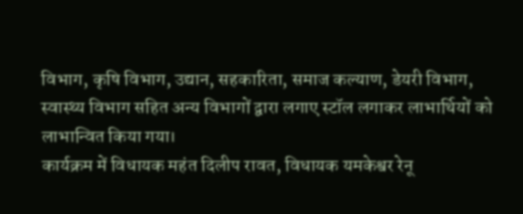विभाग, कृषि विभाग, उद्यान, सहकारिता, समाज कल्याण, डेयरी विभाग, स्वास्थ्य विभाग सहित अन्य विभागों द्वारा लगाए स्टॉल लगाकर लाभार्थियों को लाभान्वित किया गया।
कार्यक्रम में विधायक महंत दिलीप रावत, विधायक यमकेश्वर रेनू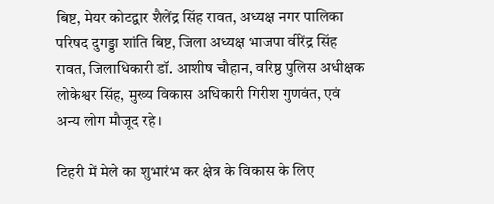बिष्ट, मेयर कोटद्वार शैलेंद्र सिंह रावत, अध्यक्ष नगर पालिका परिषद दुगड्डा शांति बिष्ट, जिला अध्यक्ष भाजपा वीरेंद्र सिंह रावत, जिलाधिकारी डॉ. आशीष चौहान, वरिष्ठ पुलिस अधीक्षक लोकेश्वर सिंह, मुख्य विकास अधिकारी गिरीश गुणवंत, एवं अन्य लोग मौजूद रहे।

टिहरी में मेले का शुभारंभ कर क्षेत्र के विकास के लिए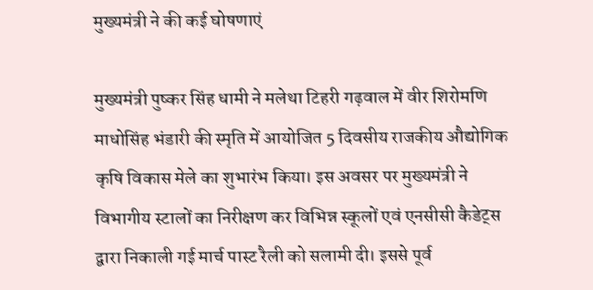मुख्यमंत्री ने की कई घोषणाएं

मुख्यमंत्री पुष्कर सिंह धामी ने मलेथा टिहरी गढ़वाल में वीर शिरोमणि माधोसिंह भंडारी की स्मृति में आयोजित 5 दिवसीय राजकीय औद्योगिक कृषि विकास मेले का शुभारंभ किया। इस अवसर पर मुख्यमंत्री ने विभागीय स्टालों का निरीक्षण कर विभिन्न स्कूलों एवं एनसीसी कैडेट्स द्वारा निकाली गई मार्च पास्ट रैली को सलामी दी। इससे पूर्व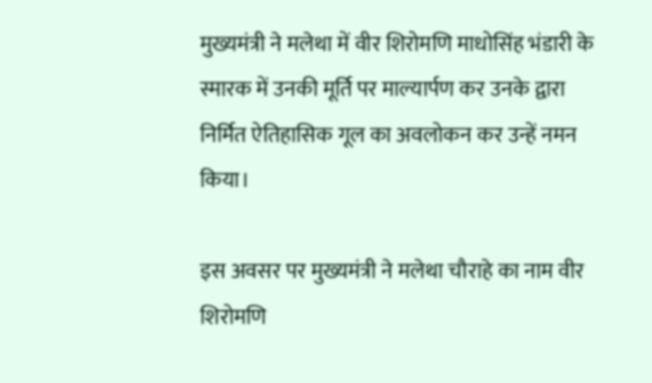मुख्यमंत्री ने मलेथा में वीर शिरोमणि माधोसिंह भंडारी के स्मारक में उनकी मूर्ति पर माल्यार्पण कर उनके द्वारा निर्मित ऐतिहासिक गूल का अवलोकन कर उन्हें नमन किया।

इस अवसर पर मुख्यमंत्री ने मलेथा चौराहे का नाम वीर शिरोमणि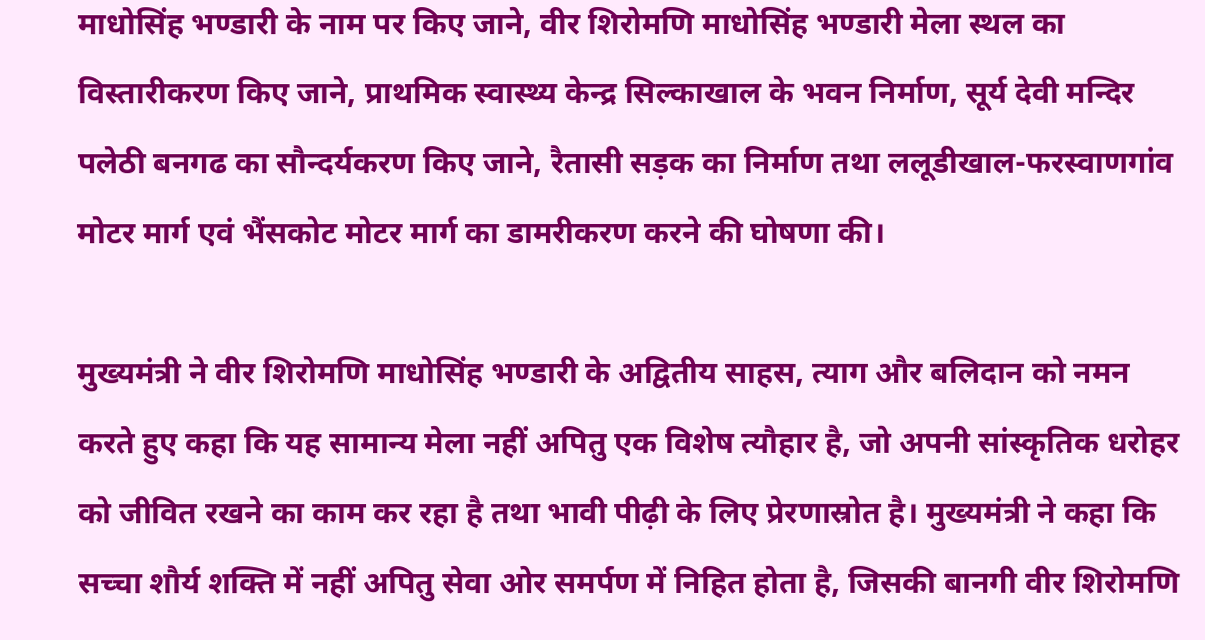माधोसिंह भण्डारी के नाम पर किए जाने, वीर शिरोमणि माधोसिंह भण्डारी मेला स्थल का विस्तारीकरण किए जाने, प्राथमिक स्वास्थ्य केन्द्र सिल्काखाल के भवन निर्माण, सूर्य देवी मन्दिर पलेठी बनगढ का सौन्दर्यकरण किए जाने, रैतासी सड़क का निर्माण तथा ललूडीखाल-फरस्वाणगांव मोटर मार्ग एवं भैंसकोट मोटर मार्ग का डामरीकरण करने की घोषणा की।

मुख्यमंत्री ने वीर शिरोमणि माधोसिंह भण्डारी के अद्वितीय साहस, त्याग और बलिदान को नमन करते हुए कहा कि यह सामान्य मेला नहीं अपितु एक विशेष त्यौहार है, जो अपनी सांस्कृतिक धरोहर को जीवित रखने का काम कर रहा है तथा भावी पीढ़ी के लिए प्रेरणास्रोत है। मुख्यमंत्री ने कहा कि सच्चा शौर्य शक्ति में नहीं अपितु सेवा ओर समर्पण में निहित होता है, जिसकी बानगी वीर शिरोमणि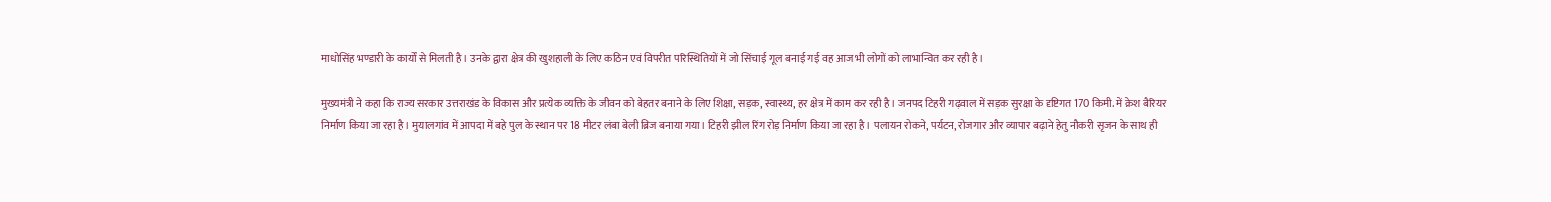माधोसिंह भण्डारी के कार्यों से मिलती है। उनके द्वारा क्षेत्र की खुशहाली के लिए कठिन एवं विपरीत परिस्थितियों में जो सिंचाई गूल बनाई गई वह आज भी लोगों को लाभान्वित कर रही है।

मुख्यमंत्री ने कहा कि राज्य सरकार उत्तराखंड के विकास और प्रत्येक व्यक्ति के जीवन को बेहतर बनाने के लिए शिक्षा, सड़क, स्वास्थ्य, हर क्षेत्र में काम कर रही है। जनपद टिहरी गढ़वाल में सड़क सुरक्षा के दृष्टिगत 170 किमी. में क्रेश बैरियर निर्माण किया जा रहा है। मुयालगांव में आपदा में बहे पुल के स्थान पर 18 मीटर लंबा बेली ब्रिज बनाया गया। टिहरी झील रिंग रोड़ निर्माण किया जा रहा है। पलायन रोकने, पर्यटन, रोजगार और व्यापार बढ़ाने हेतु नौकरी सृजन के साथ ही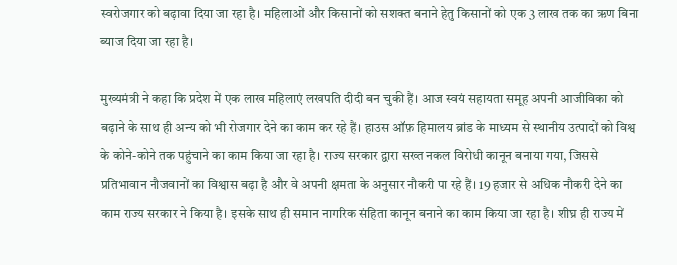स्वरोजगार को बढ़ावा दिया जा रहा है। महिलाओं और किसानों को सशक्त बनाने हेतु किसानों को एक 3 लाख तक का ऋण बिना ब्याज दिया जा रहा है।

मुख्यमंत्री ने कहा कि प्रदेश में एक लाख महिलाएं लखपति दीदी बन चुकी हैं। आज स्वयं सहायता समूह अपनी आजीविका को बढ़ाने के साथ ही अन्य को भी रोजगार देने का काम कर रहे हैं। हाउस ऑफ़ हिमालय ब्रांड के माध्यम से स्थानीय उत्पादों को विश्व के कोने-कोने तक पहुंचाने का काम किया जा रहा है। राज्य सरकार द्वारा सख्त नकल विरोधी कानून बनाया गया, जिससे प्रतिभावान नौजवानों का विश्वास बढ़ा है और वे अपनी क्षमता के अनुसार नौकरी पा रहे हैं। 19 हजार से अधिक नौकरी देने का काम राज्य सरकार ने किया है। इसके साथ ही समान नागरिक संहिता कानून बनाने का काम किया जा रहा है। शीघ्र ही राज्य में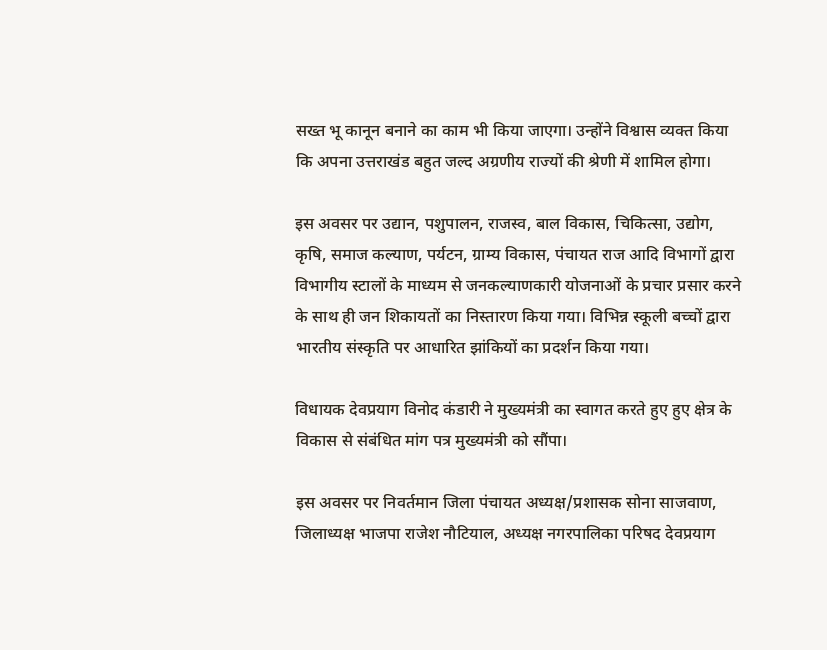सख्त भू कानून बनाने का काम भी किया जाएगा। उन्होंने विश्वास व्यक्त किया कि अपना उत्तराखंड बहुत जल्द अग्रणीय राज्यों की श्रेणी में शामिल होगा।

इस अवसर पर उद्यान, पशुपालन, राजस्व, बाल विकास, चिकित्सा, उद्योग, कृषि, समाज कल्याण, पर्यटन, ग्राम्य विकास, पंचायत राज आदि विभागों द्वारा विभागीय स्टालों के माध्यम से जनकल्याणकारी योजनाओं के प्रचार प्रसार करने के साथ ही जन शिकायतों का निस्तारण किया गया। विभिन्न स्कूली बच्चों द्वारा भारतीय संस्कृति पर आधारित झांकियों का प्रदर्शन किया गया।

विधायक देवप्रयाग विनोद कंडारी ने मुख्यमंत्री का स्वागत करते हुए हुए क्षेत्र के विकास से संबंधित मांग पत्र मुख्यमंत्री को सौंपा।

इस अवसर पर निवर्तमान जिला पंचायत अध्यक्ष/प्रशासक सोना साजवाण, जिलाध्यक्ष भाजपा राजेश नौटियाल, अध्यक्ष नगरपालिका परिषद देवप्रयाग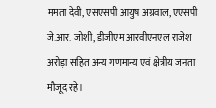ममता देवी, एसएसपी आयुष अग्रवाल, एएसपी जे.आर. जोशी, डीजीएम आरवीएनएल राजेश अरोड़ा सहित अन्य गणमान्य एवं क्षेत्रीय जनता मौजूद रहे।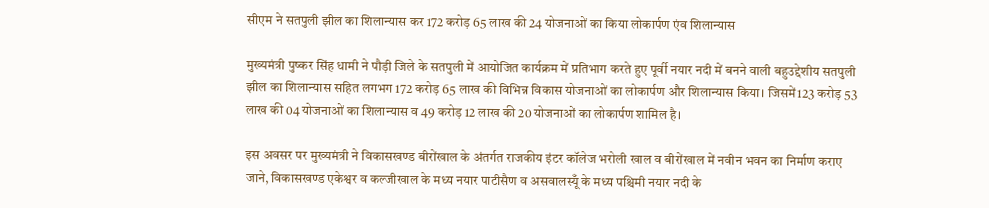सीएम ने सतपुली झील का शिलान्यास कर 172 करोड़ 65 लाख की 24 योजनाओं का किया लोकार्पण एंव शिलान्यास

मुख्यमंत्री पुष्कर सिंह धामी ने पौड़ी जिले के सतपुली में आयोजित कार्यक्रम में प्रतिभाग करते हुए पूर्वी नयार नदी में बनने वाली बहुउद्देशीय सतपुली झील का शिलान्यास सहित लगभग 172 करोड़ 65 लाख की विभिन्न विकास योजनाओं का लोकार्पण और शिलान्यास किया। जिसमें123 करोड़ 53 लाख की 04 योजनाओं का शिलान्यास व 49 करोड़ 12 लाख की 20 योजनाओं का लोकार्पण शामिल है।

इस अवसर पर मुख्यमंत्री ने विकासखण्ड बीरोंखाल के अंतर्गत राजकीय इंटर कॉलेज भरोली खाल व बीरोंखाल में नवीन भवन का निर्माण कराए जाने, विकासखण्ड एकेश्वर व कल्जीखाल के मध्य नयार पाटीसैण व असवालस्यूँ के मध्य पश्चिमी नयार नदी के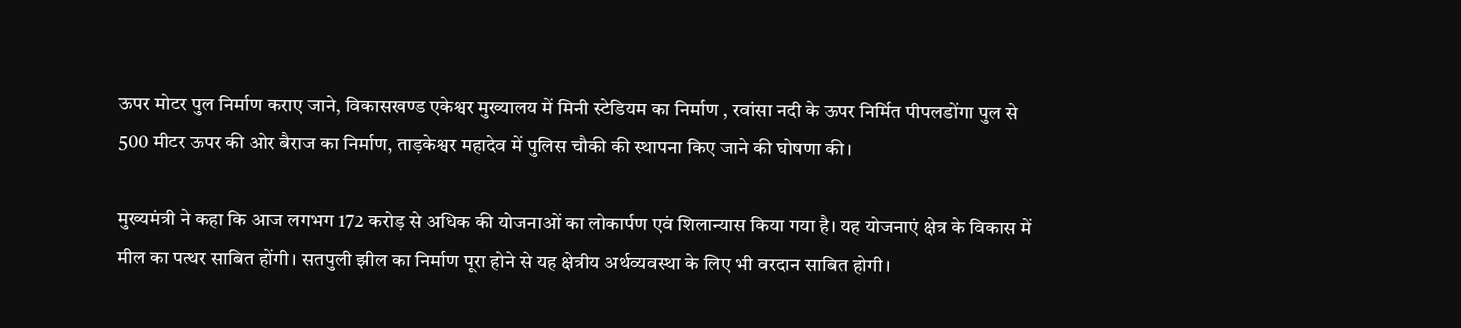ऊपर मोटर पुल निर्माण कराए जाने, विकासखण्ड एकेश्वर मुख्यालय में मिनी स्टेडियम का निर्माण , रवांसा नदी के ऊपर निर्मित पीपलडोंगा पुल से 500 मीटर ऊपर की ओर बैराज का निर्माण, ताड़केश्वर महादेव में पुलिस चौकी की स्थापना किए जाने की घोषणा की।

मुख्यमंत्री ने कहा कि आज लगभग 172 करोड़ से अधिक की योजनाओं का लोकार्पण एवं शिलान्यास किया गया है। यह योजनाएं क्षेत्र के विकास में मील का पत्थर साबित होंगी। सतपुली झील का निर्माण पूरा होने से यह क्षेत्रीय अर्थव्यवस्था के लिए भी वरदान साबित होगी।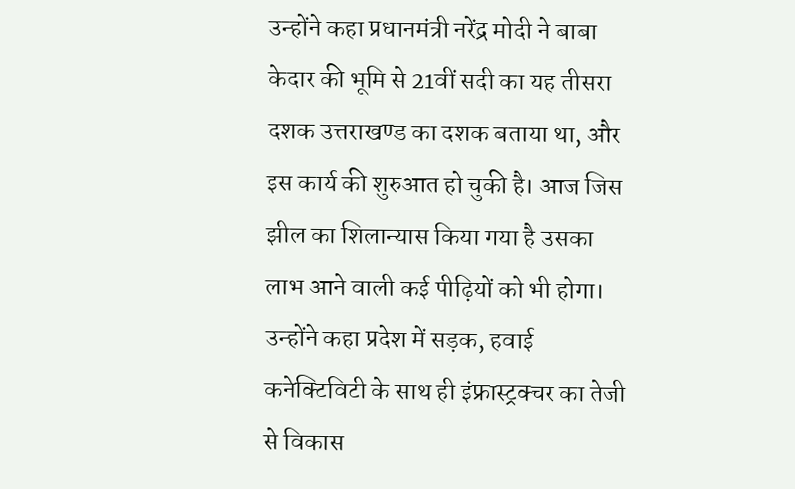उन्होंने कहा प्रधानमंत्री नरेंद्र मोदी ने बाबा केदार की भूमि से 21वीं सदी का यह तीसरा दशक उत्तराखण्ड का दशक बताया था, और इस कार्य की शुरुआत हो चुकी है। आज जिस झील का शिलान्यास किया गया है उसका लाभ आने वाली कई पीढ़ियों को भी होगा। उन्होंने कहा प्रदेश में सड़क, हवाई कनेक्टिविटी के साथ ही इंफ्रास्ट्रक्चर का तेजी से विकास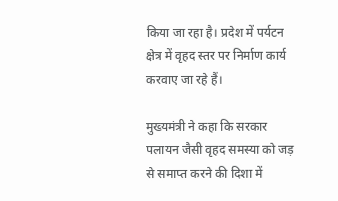किया जा रहा है। प्रदेश में पर्यटन क्षेत्र में वृहद स्तर पर निर्माण कार्य करवाए जा रहे हैं।

मुख्यमंत्री ने कहा कि सरकार पलायन जैसी वृहद समस्या को जड़ से समाप्त करने की दिशा में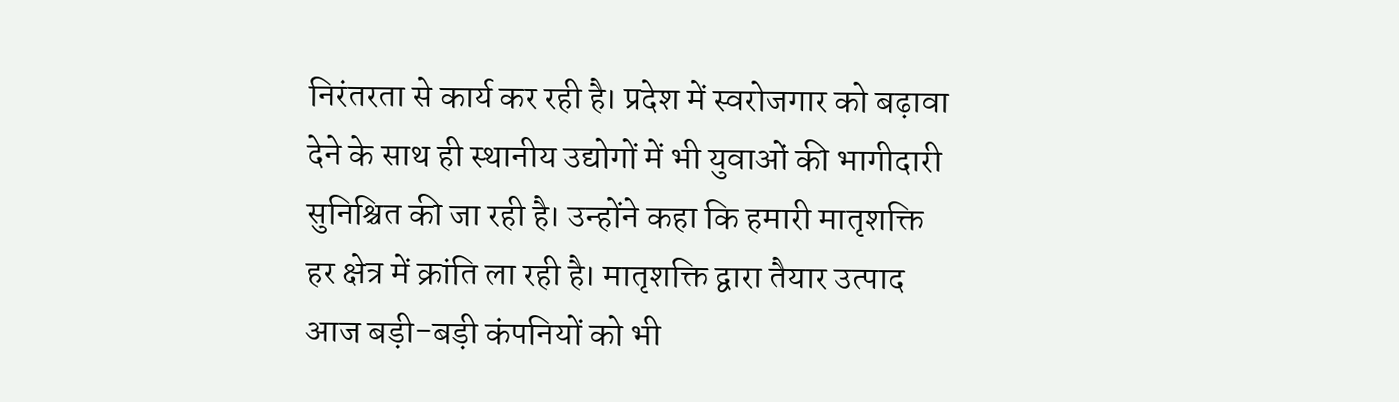निरंतरता से कार्य कर रही है। प्रदेश में स्वरोजगार को बढ़ावा देने के साथ ही स्थानीय उद्योगों में भी युवाओं की भागीदारी सुनिश्चित की जा रही है। उन्होंने कहा कि हमारी मातृशक्ति हर क्षेत्र में क्रांति ला रही है। मातृशक्ति द्वारा तैयार उत्पाद आज बड़ी-बड़ी कंपनियों को भी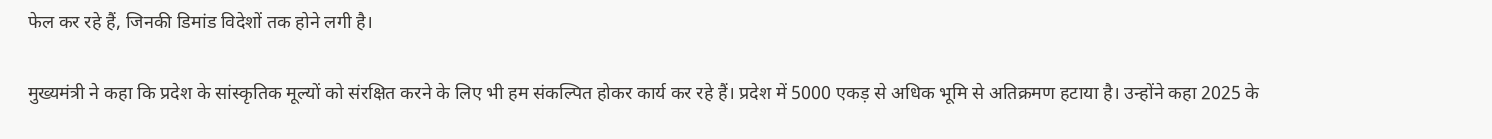फेल कर रहे हैं, जिनकी डिमांड विदेशों तक होने लगी है।

मुख्यमंत्री ने कहा कि प्रदेश के सांस्कृतिक मूल्यों को संरक्षित करने के लिए भी हम संकल्पित होकर कार्य कर रहे हैं। प्रदेश में 5000 एकड़ से अधिक भूमि से अतिक्रमण हटाया है। उन्होंने कहा 2025 के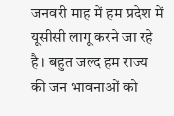जनवरी माह में हम प्रदेश में यूसीसी लागू करने जा रहे है। बहुत जल्द हम राज्य की जन भावनाओं को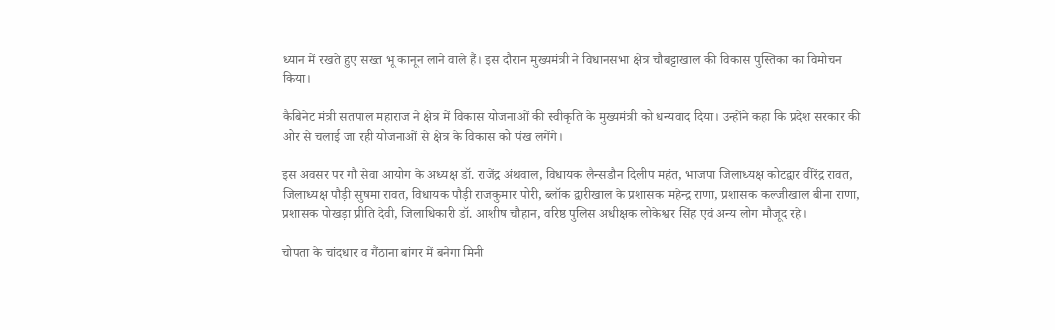ध्यान में रखते हुए सख्त भू कानून लाने वाले हैं। इस दौरान मुख्यमंत्री ने विधानसभा क्षेत्र चौबट्टाखाल की विकास पुस्तिका का विमोचन किया।

कैबिनेट मंत्री सतपाल महाराज ने क्षेत्र में विकास योजनाओं की स्वीकृति के मुख्यमंत्री को धन्यवाद दिया। उन्होंने कहा कि प्रदेश सरकार की ओर से चलाई जा रही योजनाओं से क्षेत्र के विकास को पंख लगेंगे।

इस अवसर पर गौ सेवा आयोग के अध्यक्ष डॉ. राजेंद्र अंथवाल, विधायक लैन्सडौन दिलीप महंत, भाजपा जिलाध्यक्ष कोटद्वार वीरेंद्र रावत, जिलाध्यक्ष पौड़ी सुषमा रावत, विधायक पौड़ी राजकुमार पोरी, ब्लॉक द्वारीखाल के प्रशासक महेन्द्र राणा, प्रशासक कल्जीखाल बीना राणा, प्रशासक पोखड़ा प्रीति देवी, जिलाधिकारी डॉ. आशीष चौहान, वरिष्ठ पुलिस अधीक्षक लोकेश्वर सिंह एवं अन्य लोग मौजूद रहे।

चोपता के चांदधार व गैंठाना बांगर में बनेगा मिनी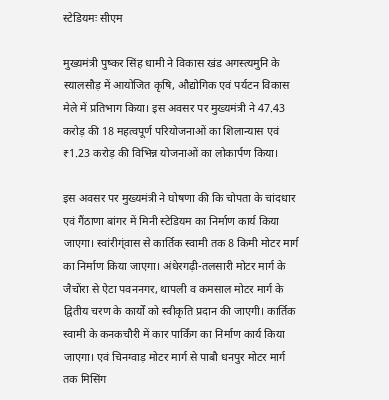स्टेडियमः सीएम

मुख्यमंत्री पुष्कर सिंह धामी ने विकास खंड अगस्त्यमुनि के स्यालसौड़ में आयोजित कृषि, औद्योगिक एवं पर्यटन विकास मेले में प्रतिभाग किया। इस अवसर पर मुख्यमंत्री ने 47.43 करोड़ की 18 महत्वपूर्ण परियोजनाओं का शिलान्यास एवं ₹1.23 करोड़ की विभिन्न योजनाओं का लोकार्पण किया।

इस अवसर पर मुख्यमंत्री ने घोषणा की कि चोपता के चांदधार एवं गैंठाणा बांगर में मिनी स्टेडियम का निर्माण कार्य किया जाएगा। स्वांरीग्ंवास से कार्तिक स्वामी तक 8 किमी मोटर मार्ग का निर्माण किया जाएगा। अंधेरगढ़ी-तलसारी मोटर मार्ग के जैचोंरा से ऐटा पवननगर, थापली व कमसाल मोटर मार्ग के द्वितीय चरण के कार्यों को स्वीकृति प्रदान की जाएगी। कार्तिक स्वामी के कनकचौरी में कार पार्किंग का निर्माण कार्य किया जाएगा। एवं चिनग्वाड़ मोटर मार्ग से पाबौ धनपुर मोटर मार्ग तक मिसिंग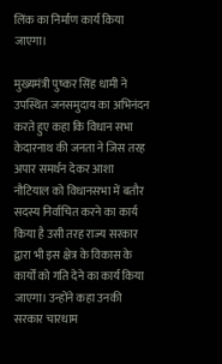लिंक का निर्माण कार्य किया जाएगा।

मुख्यमंत्री पुष्कर सिंह धामी ने उपस्थित जनसमुदाय का अभिनंदन करते हुए कहा कि विधान सभा केदारनाथ की जनता ने जिस तरह अपार समर्थन देकर आशा नौटियाल को विधानसभा में बतौर सदस्य निर्वाचित करने का कार्य किया है उसी तरह राज्य सरकार द्वारा भी इस क्षेत्र के विकास के कार्यों को गति देने का कार्य किया जाएगा। उन्होंने कहा उनकी सरकार चारधाम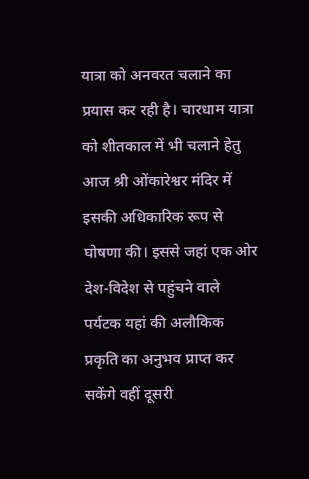यात्रा को अनवरत चलाने का प्रयास कर रही है। चारधाम यात्रा को शीतकाल में भी चलाने हेतु आज श्री ओंकारेश्वर मंदिर में इसकी अधिकारिक रूप से घोषणा की। इससे जहां एक ओर देश-विदेश से पहुंचने वाले पर्यटक यहां की अलौकिक प्रकृति का अनुभव प्राप्त कर सकेंगे वहीं दूसरी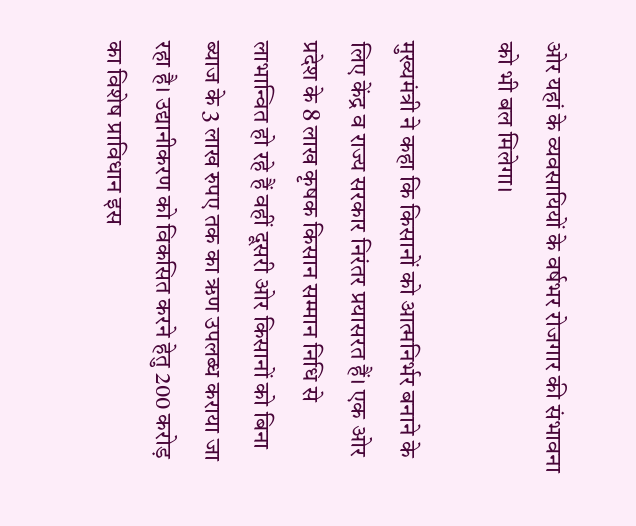ओर यहां के व्यवसायियों के वर्षभर रोजगार की संभावना को भी बल मिलेगा।

मुख्यमंत्री ने कहा कि किसानों को आत्मनिर्भर बनाने के लिए केंद्र व राज्य सरकार निरंतर प्रयासरत हैं। एक ओर प्रदेश के 8 लाख कृषक किसान सम्मान निधि से लाभान्वित हो रहे हैं वहीं दूसरी ओर किसानों को बिना ब्याज के 3 लाख रुपए तक का ऋण उपलब्ध कराया जा रहा है। उद्यानीकरण को विकसित करने हेतु 200 करोड़ का विशेष प्राविधान इस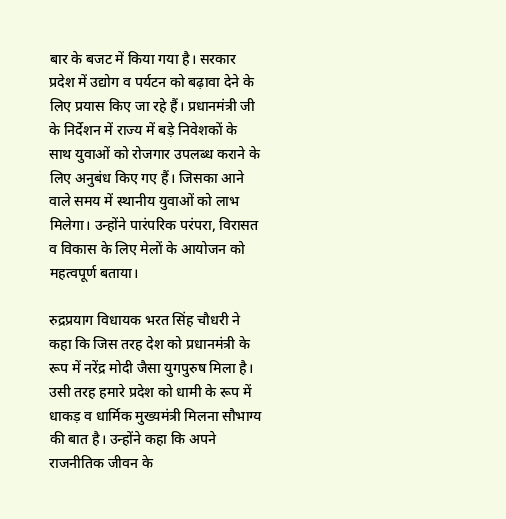बार के बजट में किया गया है। सरकार प्रदेश में उद्योग व पर्यटन को बढ़ावा देने के लिए प्रयास किए जा रहे हैं। प्रधानमंत्री जी के निर्देशन में राज्य में बड़े निवेशकों के साथ युवाओं को रोजगार उपलब्ध कराने के लिए अनुबंध किए गए हैं। जिसका आने वाले समय में स्थानीय युवाओं को लाभ मिलेगा। उन्होंने पारंपरिक परंपरा, विरासत व विकास के लिए मेलों के आयोजन को महत्वपूर्ण बताया।

रुद्रप्रयाग विधायक भरत सिंह चौधरी ने कहा कि जिस तरह देश को प्रधानमंत्री के रूप में नरेंद्र मोदी जैसा युगपुरुष मिला है। उसी तरह हमारे प्रदेश को धामी के रूप में धाकड़ व धार्मिक मुख्यमंत्री मिलना सौभाग्य की बात है। उन्होंने कहा कि अपने राजनीतिक जीवन के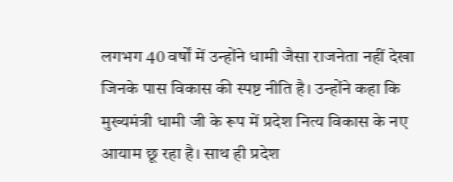लगभग 40 वर्षों में उन्होंने धामी जैसा राजनेता नहीं देखा जिनके पास विकास की स्पष्ट नीति है। उन्होंने कहा कि मुख्यमंत्री धामी जी के रूप में प्रदेश नित्य विकास के नए आयाम छू रहा है। साथ ही प्रदेश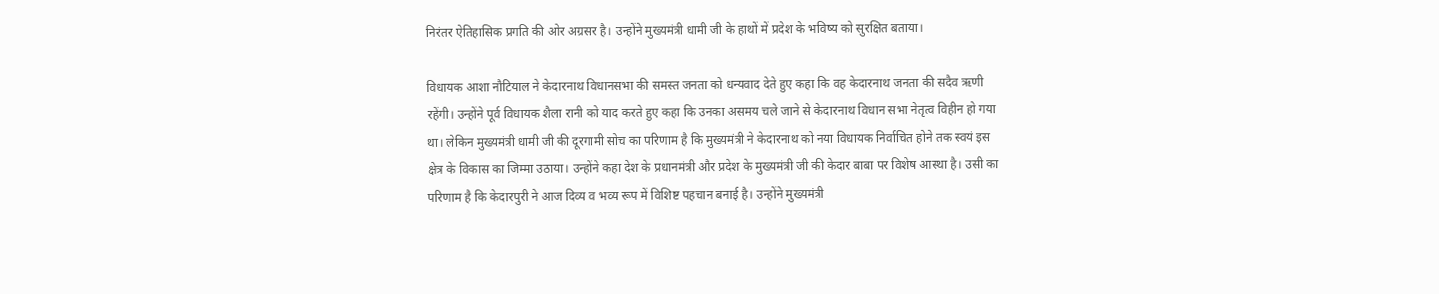निरंतर ऐतिहासिक प्रगति की ओर अग्रसर है। उन्होंने मुख्यमंत्री धामी जी के हाथों में प्रदेश के भविष्य को सुरक्षित बताया।

विधायक आशा नौटियाल ने केदारनाथ विधानसभा की समस्त जनता को धन्यवाद देते हुए कहा कि वह केदारनाथ जनता की सदैव ऋणी रहेंगी। उन्होंने पूर्व विधायक शैला रानी को याद करते हुए कहा कि उनका असमय चले जाने से केदारनाथ विधान सभा नेतृत्व विहीन हो गया था। लेकिन मुख्यमंत्री धामी जी की दूरगामी सोच का परिणाम है कि मुख्यमंत्री ने केदारनाथ को नया विधायक निर्वाचित होने तक स्वयं इस क्षेत्र के विकास का जिम्मा उठाया। उन्होंने कहा देश के प्रधानमंत्री और प्रदेश के मुख्यमंत्री जी की केदार बाबा पर विशेष आस्था है। उसी का परिणाम है कि केदारपुरी ने आज दिव्य व भव्य रूप में विशिष्ट पहचान बनाई है। उन्होंने मुख्यमंत्री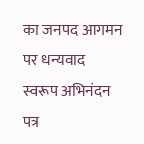का जनपद आगमन पर धन्यवाद स्वरूप अभिनंदन पत्र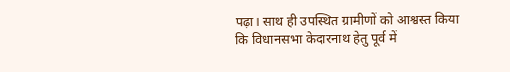पढ़ा। साथ ही उपस्थित ग्रामीणों को आश्वस्त किया कि विधानसभा केदारनाथ हेतु पूर्व में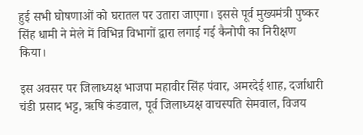हुई सभी घोषणाओं को घरातल पर उतारा जाएगा। इससे पूर्व मुख्यमंत्री पुष्कर सिंह धामी ने मेले में विभिन्न विभागों द्वारा लगाई गई कैनोपी का निरीक्षण किया।

इस अवसर पर जिलाध्यक्ष भाजपा महावीर सिंह पंवार, अमरदेई शाह, दर्जाधारी चंडी प्रसाद भट्ट, ऋषि कंडवाल, पूर्व जिलाध्यक्ष वाचस्पति सेमवाल, विजय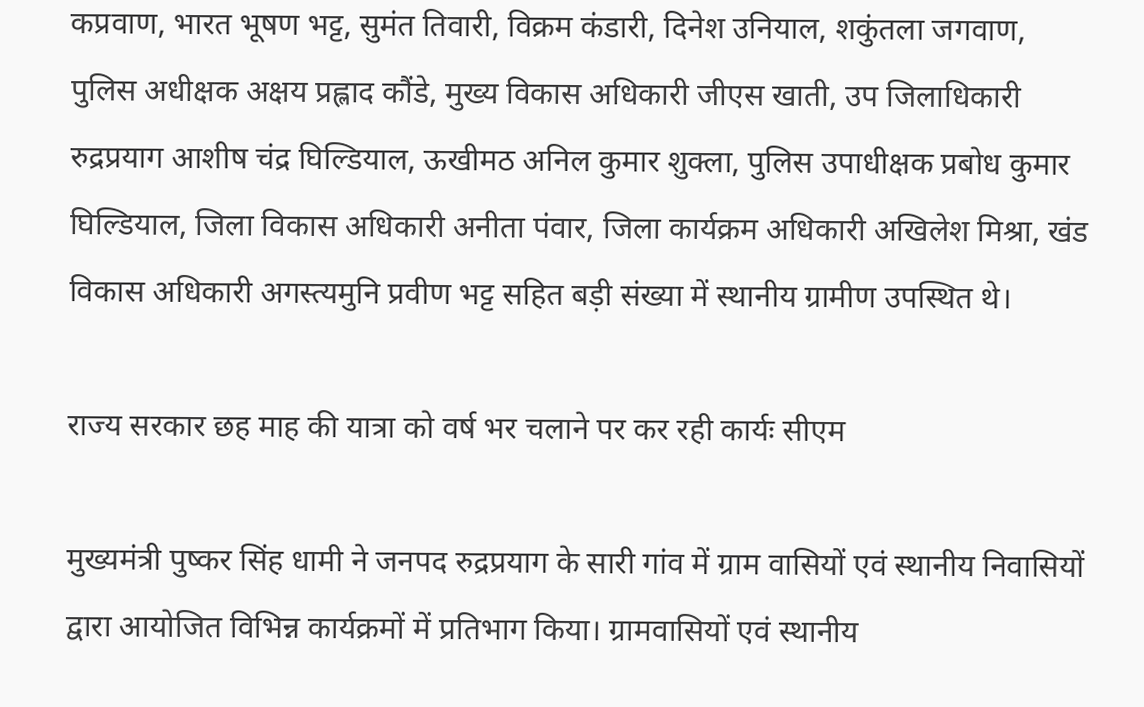कप्रवाण, भारत भूषण भट्ट, सुमंत तिवारी, विक्रम कंडारी, दिनेश उनियाल, शकुंतला जगवाण, पुलिस अधीक्षक अक्षय प्रह्लाद कौंडे, मुख्य विकास अधिकारी जीएस खाती, उप जिलाधिकारी रुद्रप्रयाग आशीष चंद्र घिल्डियाल, ऊखीमठ अनिल कुमार शुक्ला, पुलिस उपाधीक्षक प्रबोध कुमार घिल्डियाल, जिला विकास अधिकारी अनीता पंवार, जिला कार्यक्रम अधिकारी अखिलेश मिश्रा, खंड विकास अधिकारी अगस्त्यमुनि प्रवीण भट्ट सहित बड़ी संख्या में स्थानीय ग्रामीण उपस्थित थे।

राज्य सरकार छह माह की यात्रा को वर्ष भर चलाने पर कर रही कार्यः सीएम

मुख्यमंत्री पुष्कर सिंह धामी ने जनपद रुद्रप्रयाग के सारी गांव में ग्राम वासियों एवं स्थानीय निवासियों द्वारा आयोजित विभिन्न कार्यक्रमों में प्रतिभाग किया। ग्रामवासियों एवं स्थानीय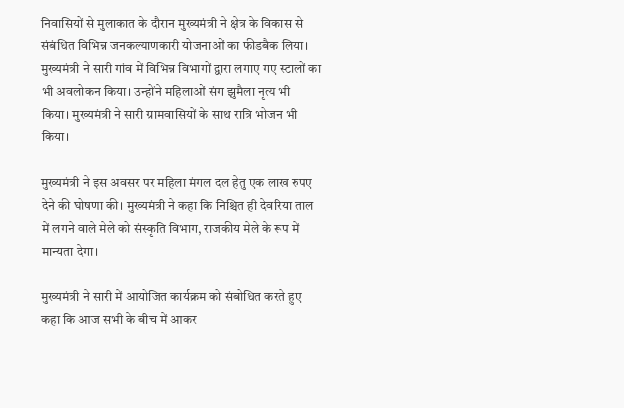निवासियों से मुलाकात के दौरान मुख्यमंत्री ने क्षेत्र के विकास से संबंधित विभिन्न जनकल्याणकारी योजनाओं का फीडबैक लिया। मुख्यमंत्री ने सारी गांव में विभिन्न विभागों द्वारा लगाए गए स्टालों का भी अवलोकन किया। उन्होंने महिलाओं संग झुमैला नृत्य भी किया। मुख्यमंत्री ने सारी ग्रामवासियों के साथ रात्रि भोजन भी किया।

मुख्यमंत्री ने इस अवसर पर महिला मंगल दल हेतु एक लाख रुपए देने की घोषणा की। मुख्यमंत्री ने कहा कि निश्चित ही देवरिया ताल में लगने वाले मेले को संस्कृति विभाग, राजकीय मेले के रूप में मान्यता देगा।

मुख्यमंत्री ने सारी में आयोजित कार्यक्रम को संबोधित करते हुए कहा कि आज सभी के बीच में आकर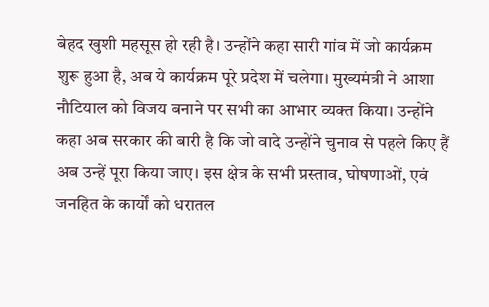बेहद खुशी महसूस हो रही है। उन्होंने कहा सारी गांव में जो कार्यक्रम शुरू हुआ है, अब ये कार्यक्रम पूरे प्रदेश में चलेगा। मुख्यमंत्री ने आशा नौटियाल को विजय बनाने पर सभी का आभार व्यक्त किया। उन्होंने कहा अब सरकार की बारी है कि जो वादे उन्होंने चुनाव से पहले किए हैं अब उन्हें पूरा किया जाए। इस क्षेत्र के सभी प्रस्ताव, घोषणाओं, एवं जनहित के कार्यों को धरातल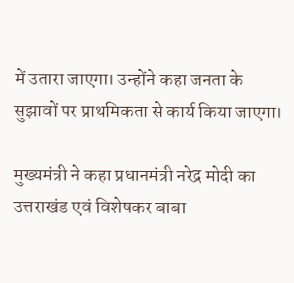में उतारा जाएगा। उन्होंने कहा जनता के सुझावों पर प्राथमिकता से कार्य किया जाएगा।

मुख्यमंत्री ने कहा प्रधानमंत्री नरेद्र मोदी का उत्तराखंड एवं विशेषकर बाबा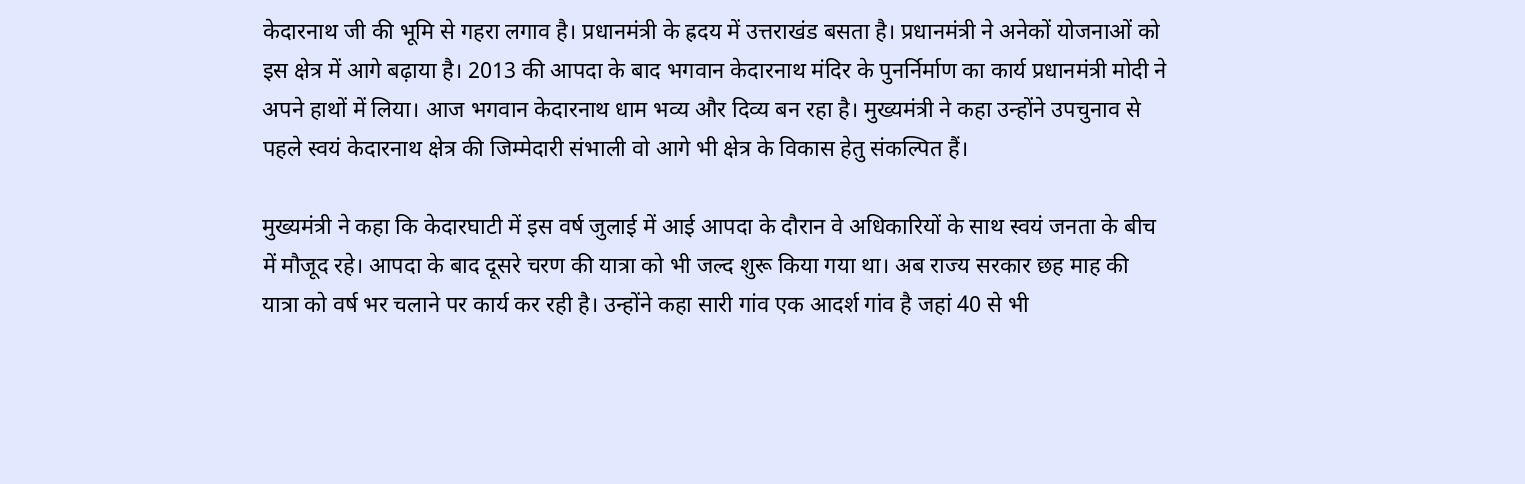केदारनाथ जी की भूमि से गहरा लगाव है। प्रधानमंत्री के ह्रदय में उत्तराखंड बसता है। प्रधानमंत्री ने अनेकों योजनाओं को इस क्षेत्र में आगे बढ़ाया है। 2013 की आपदा के बाद भगवान केदारनाथ मंदिर के पुनर्निर्माण का कार्य प्रधानमंत्री मोदी ने अपने हाथों में लिया। आज भगवान केदारनाथ धाम भव्य और दिव्य बन रहा है। मुख्यमंत्री ने कहा उन्होंने उपचुनाव से पहले स्वयं केदारनाथ क्षेत्र की जिम्मेदारी संभाली वो आगे भी क्षेत्र के विकास हेतु संकल्पित हैं।

मुख्यमंत्री ने कहा कि केदारघाटी में इस वर्ष जुलाई में आई आपदा के दौरान वे अधिकारियों के साथ स्वयं जनता के बीच में मौजूद रहे। आपदा के बाद दूसरे चरण की यात्रा को भी जल्द शुरू किया गया था। अब राज्य सरकार छह माह की यात्रा को वर्ष भर चलाने पर कार्य कर रही है। उन्होंने कहा सारी गांव एक आदर्श गांव है जहां 40 से भी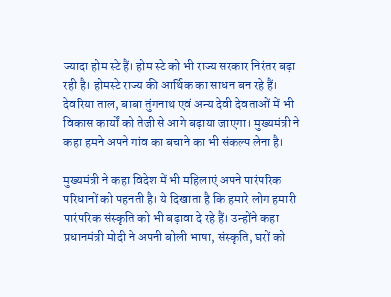ज्यादा होम स्टे हैं। होम स्टे को भी राज्य सरकार निरंतर बढ़ा रही है। होमस्टे राज्य की आर्थिक का साधन बन रहे हैं। देवरिया ताल, बाबा तुंगनाथ एवं अन्य देवी देवताओं में भी विकास कार्यों को तेजी से आगे बढ़ाया जाएगा। मुख्यमंत्री ने कहा हमने अपने गांव का बचाने का भी संकल्प लेना है।

मुख्यमंत्री ने कहा विदेश में भी महिलाएं अपने पारंपरिक परिधानों को पहनती है। ये दिखाता है कि हमारे लोग हमारी पारंपरिक संस्कृति को भी बढ़ावा दे रहे हैं। उन्होंने कहा प्रधानमंत्री मोदी ने अपनी बोली भाषा, संस्कृति, घरों को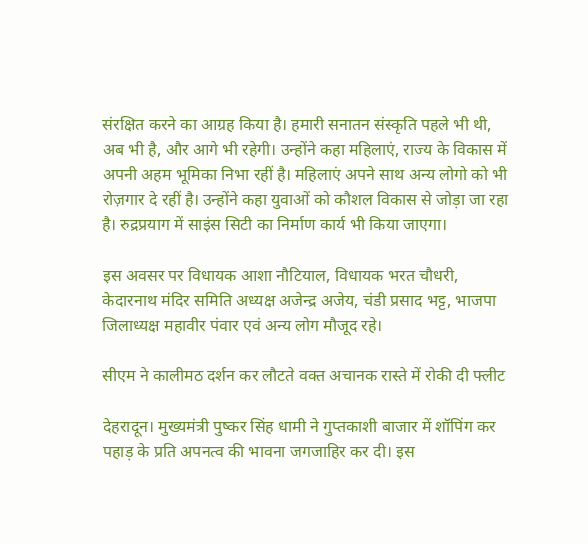संरक्षित करने का आग्रह किया है। हमारी सनातन संस्कृति पहले भी थी, अब भी है, और आगे भी रहेगी। उन्होंने कहा महिलाएं, राज्य के विकास में अपनी अहम भूमिका निभा रहीं है। महिलाएं अपने साथ अन्य लोगो को भी रोज़गार दे रहीं है। उन्होंने कहा युवाओं को कौशल विकास से जोड़ा जा रहा है। रुद्रप्रयाग में साइंस सिटी का निर्माण कार्य भी किया जाएगा।

इस अवसर पर विधायक आशा नौटियाल, विधायक भरत चौधरी, केदारनाथ मंदिर समिति अध्यक्ष अजेन्द्र अजेय, चंडी प्रसाद भट्ट, भाजपा जिलाध्यक्ष महावीर पंवार एवं अन्य लोग मौजूद रहे।

सीएम ने कालीमठ दर्शन कर लौटते वक्त अचानक रास्ते में रोकी दी फ्लीट

देहरादून। मुख्यमंत्री पुष्कर सिंह धामी ने गुप्तकाशी बाजार में शॉपिंग कर पहाड़ के प्रति अपनत्व की भावना जगजाहिर कर दी। इस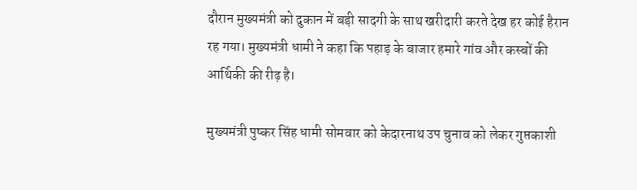दौरान मुख्यमंत्री को दुकान में बड़ी सादगी के साथ खरीदारी करते देख हर कोई हैरान रह गया। मुख्यमंत्री धामी ने कहा कि पहाड़ के बाजार हमारे गांव और कस्बों की आर्थिकी की रीढ़ है।

मुख्यमंत्री पुष्कर सिंह धामी सोमवार को केदारनाथ उप चुनाव को लेकर गुप्तकाशी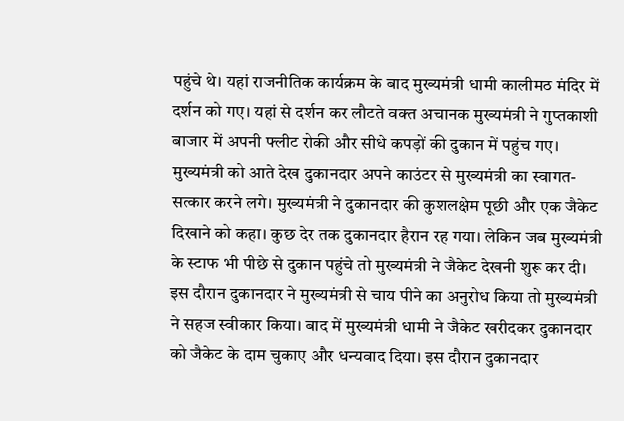पहुंचे थे। यहां राजनीतिक कार्यक्रम के बाद मुख्यमंत्री धामी कालीमठ मंदिर में दर्शन को गए। यहां से दर्शन कर लौटते वक्त अचानक मुख्यमंत्री ने गुप्तकाशी बाजार में अपनी फ्लीट रोकी और सीधे कपड़ों की दुकान में पहुंच गए। मुख्यमंत्री को आते देख दुकानदार अपने काउंटर से मुख्यमंत्री का स्वागत-सत्कार करने लगे। मुख्यमंत्री ने दुकानदार की कुशलक्षेम पूछी और एक जैकेट दिखाने को कहा। कुछ देर तक दुकानदार हैरान रह गया। लेकिन जब मुख्यमंत्री के स्टाफ भी पीछे से दुकान पहुंचे तो मुख्यमंत्री ने जैकेट देखनी शुरू कर दी। इस दौरान दुकानदार ने मुख्यमंत्री से चाय पीने का अनुरोध किया तो मुख्यमंत्री ने सहज स्वीकार किया। बाद में मुख्यमंत्री धामी ने जैकेट खरीदकर दुकानदार को जैकेट के दाम चुकाए और धन्यवाद दिया। इस दौरान दुकानदार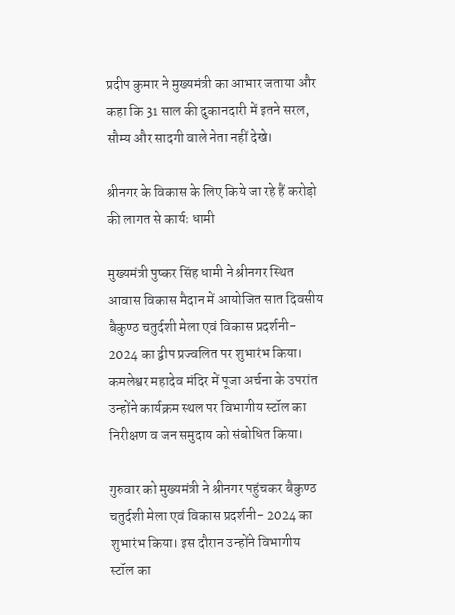प्रदीप कुमार ने मुख्यमंत्री का आभार जताया और कहा कि 31 साल की दुकानदारी में इतने सरल, सौम्य और सादगी वाले नेता नहीं देखे।

श्रीनगर के विकास के लिए किये जा रहे हैं करोड़ो की लागत से कार्यः धामी

मुख्यमंत्री पुष्कर सिंह धामी ने श्रीनगर स्थित आवास विकास मैदान में आयोजित सात दिवसीय बैकुण्ठ चतुर्दशी मेला एवं विकास प्रदर्शनी- 2024 का द्वीप प्रज्वलित पर शुभारंभ किया। कमलेश्वर महादेव मंदिर में पूजा अर्चना के उपरांत उन्होंने कार्यक्रम स्थल पर विभागीय स्टॉल का निरीक्षण व जन समुदाय को संबोधित किया।

गुरुवार को मुख्यमंत्री ने श्रीनगर पहुंचकर बैकुण्ठ चतुर्दशी मेला एवं विकास प्रदर्शनी- 2024 का शुभारंभ किया। इस दौरान उन्होंने विभागीय स्टॉल का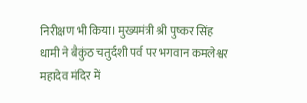निरीक्षण भी किया। मुख्यमंत्री श्री पुष्कर सिंह धामी ने बैकुंठ चतुर्दशी पर्व पर भगवान कमलेश्वर महादेव मंदिर में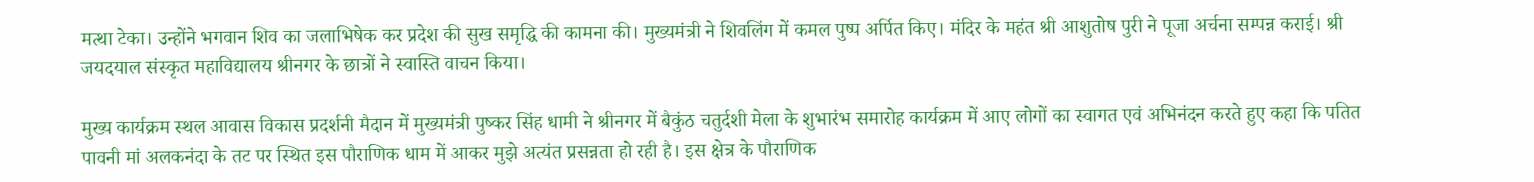मत्था टेका। उन्होंने भगवान शिव का जलाभिषेक कर प्रदेश की सुख समृद्धि की कामना की। मुख्यमंत्री ने शिवलिंग में कमल पुष्प अर्पित किए। मंदिर के महंत श्री आशुतोष पुरी ने पूजा अर्चना सम्पन्न कराई। श्री जयदयाल संस्कृत महाविद्यालय श्रीनगर के छात्रों ने स्वास्ति वाचन किया।

मुख्य कार्यक्रम स्थल आवास विकास प्रदर्शनी मैदान में मुख्यमंत्री पुष्कर सिंह धामी ने श्रीनगर में बैकुंठ चतुर्दशी मेला के शुभारंभ समारोह कार्यक्रम में आए लोगों का स्वागत एवं अभिनंदन करते हुए कहा कि पतित पावनी मां अलकनंदा के तट पर स्थित इस पौराणिक धाम में आकर मुझे अत्यंत प्रसन्नता हो रही है। इस क्षेत्र के पौराणिक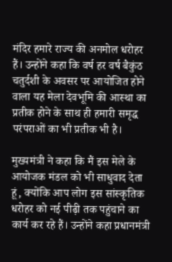मंदिर हमारे राज्य की अनमोल धरोहर हैं। उन्होंने कहा कि वर्ष हर वर्ष बैकुंठ चतुर्दशी के अवसर पर आयोजित होने वाला यह मेला देवभूमि की आस्था का प्रतीक होने के साथ ही हमारी समृद्ध परंपराओं का भी प्रतीक भी है।

मुख्यमंत्री ने कहा कि मैं इस मेले के आयोजक मंडल को भी साधुवाद देता हूं, क्योंकि आप लोग इस सांस्कृतिक धरोहर को नई पीढ़ी तक पहुंचाने का कार्य कर रहे हैं। उन्होंने कहा प्रधानमंत्री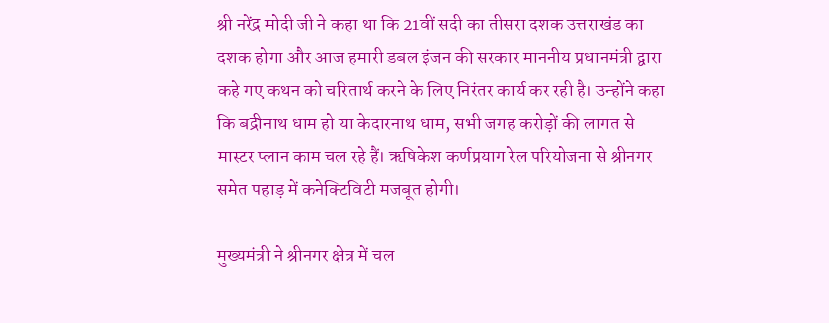श्री नरेंद्र मोदी जी ने कहा था कि 21वीं सदी का तीसरा दशक उत्तराखंड का दशक होगा और आज हमारी डबल इंजन की सरकार माननीय प्रधानमंत्री द्वारा कहे गए कथन को चरितार्थ करने के लिए निरंतर कार्य कर रही है। उन्होंने कहा कि बद्रीनाथ धाम हो या केदारनाथ धाम, सभी जगह करोड़ों की लागत से मास्टर प्लान काम चल रहे हैं। ऋषिकेश कर्णप्रयाग रेल परियोजना से श्रीनगर समेत पहाड़ में कनेक्टिविटी मजबूत होगी।

मुख्यमंत्री ने श्रीनगर क्षेत्र में चल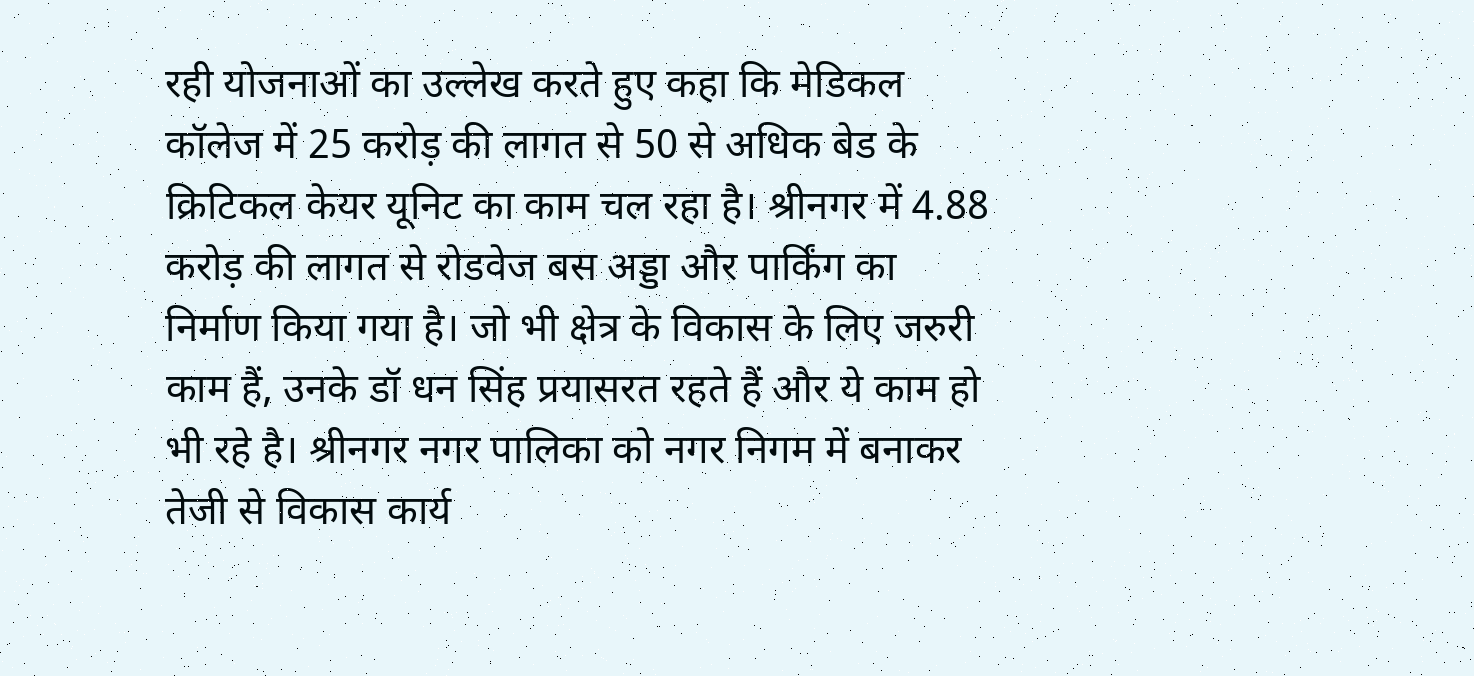रही योजनाओं का उल्लेख करते हुए कहा कि मेडिकल कॉलेज में 25 करोड़ की लागत से 50 से अधिक बेड के क्रिटिकल केयर यूनिट का काम चल रहा है। श्रीनगर में 4.88 करोड़ की लागत से रोडवेज बस अड्डा और पार्किंग का निर्माण किया गया है। जो भी क्षेत्र के विकास के लिए जरुरी काम हैं, उनके डॉ धन सिंह प्रयासरत रहते हैं और ये काम हो भी रहे है। श्रीनगर नगर पालिका को नगर निगम में बनाकर तेजी से विकास कार्य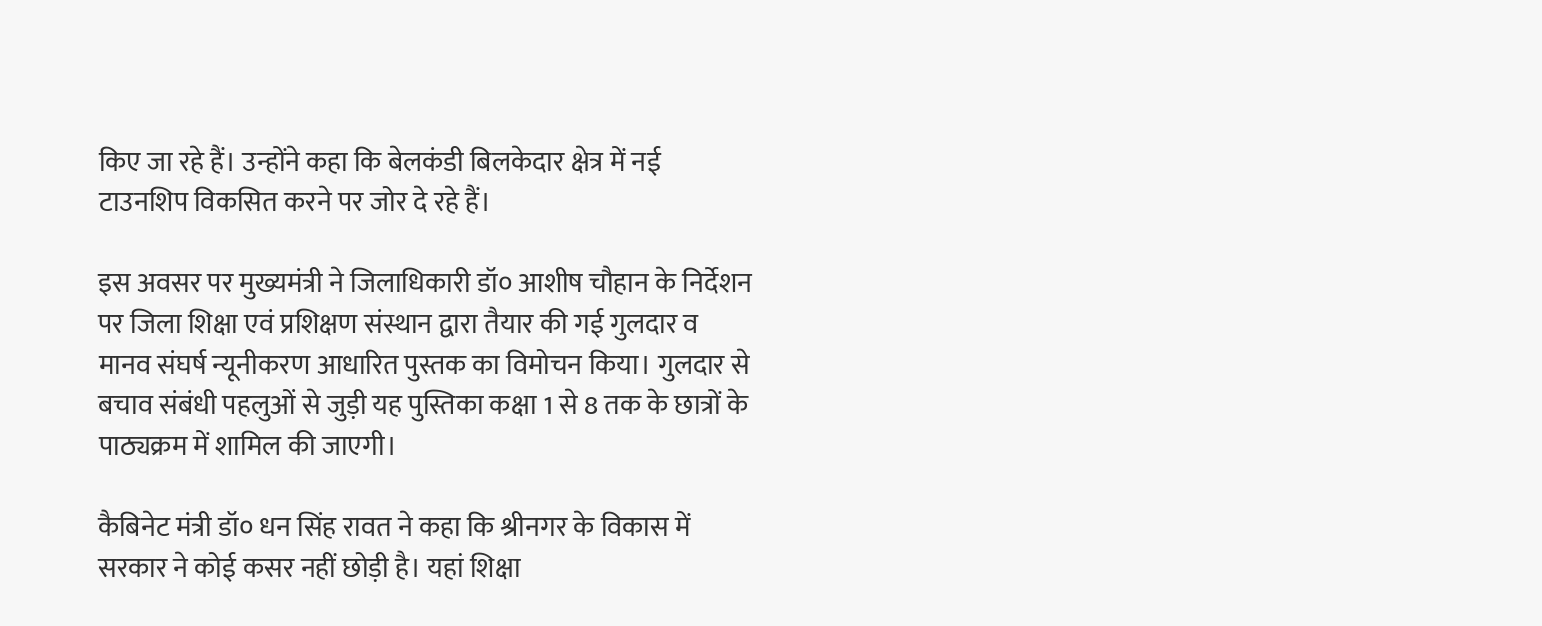किए जा रहे हैं। उन्होंने कहा कि बेलकंडी बिलकेदार क्षेत्र में नई टाउनशिप विकसित करने पर जोर दे रहे हैं।

इस अवसर पर मुख्यमंत्री ने जिलाधिकारी डॉ० आशीष चौहान के निर्देशन पर जिला शिक्षा एवं प्रशिक्षण संस्थान द्वारा तैयार की गई गुलदार व मानव संघर्ष न्यूनीकरण आधारित पुस्तक का विमोचन किया। गुलदार से बचाव संबंधी पहलुओं से जुड़ी यह पुस्तिका कक्षा 1 से 8 तक के छात्रों के पाठ्यक्रम में शामिल की जाएगी।

कैबिनेट मंत्री डॉ० धन सिंह रावत ने कहा कि श्रीनगर के विकास में सरकार ने कोई कसर नहीं छोड़ी है। यहां शिक्षा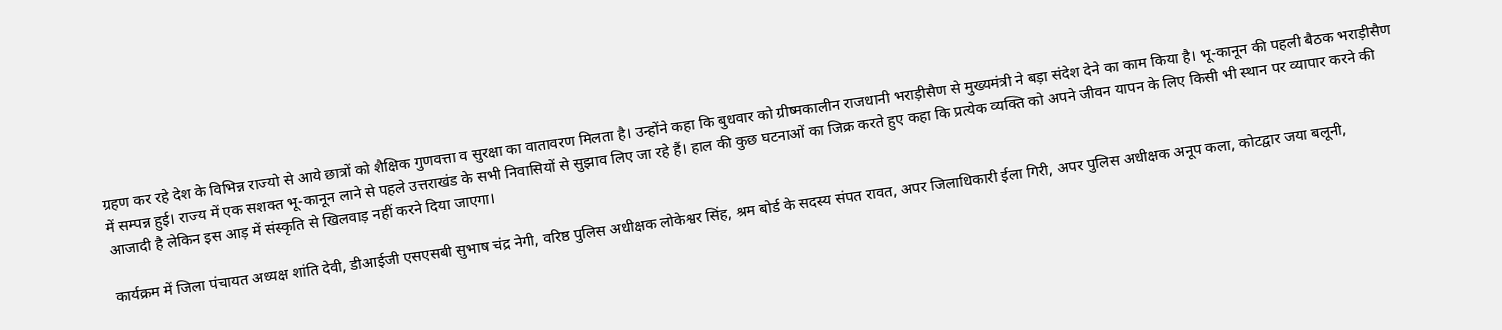ग्रहण कर रहे देश के विभिन्न राज्यो से आये छात्रों को शैक्षिक गुणवत्ता व सुरक्षा का वातावरण मिलता है। उन्होंने कहा कि बुधवार को ग्रीष्मकालीन राजधानी भराड़ीसैण से मुख्यमंत्री ने बड़ा संदेश देने का काम किया है। भू-कानून की पहली बैठक भराड़ीसैण में सम्पन्न हुई। राज्य में एक सशक्त भू-कानून लाने से पहले उत्तराखंड के सभी निवासियों से सुझाव लिए जा रहे हैं। हाल की कुछ घटनाओं का जिक्र करते हुए कहा कि प्रत्येक व्यक्ति को अपने जीवन यापन के लिए किसी भी स्थान पर व्यापार करने की आजादी है लेकिन इस आड़ में संस्कृति से खिलवाड़ नहीं करने दिया जाएगा।

कार्यक्रम में जिला पंचायत अध्यक्ष शांति देवी, डीआईजी एसएसबी सुभाष चंद्र नेगी, वरिष्ठ पुलिस अधीक्षक लोकेश्वर सिंह, श्रम बोर्ड के सदस्य संपत रावत, अपर जिलाधिकारी ईला गिरी, अपर पुलिस अधीक्षक अनूप कला, कोटद्वार जया बलूनी,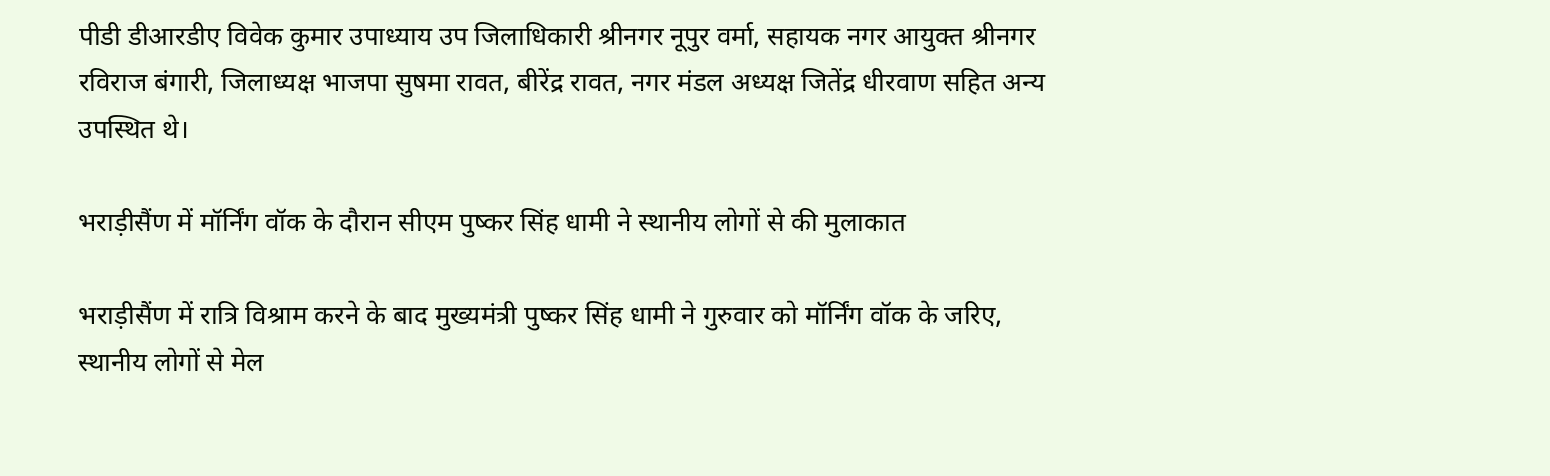पीडी डीआरडीए विवेक कुमार उपाध्याय उप जिलाधिकारी श्रीनगर नूपुर वर्मा, सहायक नगर आयुक्त श्रीनगर रविराज बंगारी, जिलाध्यक्ष भाजपा सुषमा रावत, बीरेंद्र रावत, नगर मंडल अध्यक्ष जितेंद्र धीरवाण सहित अन्य उपस्थित थे।

भराड़ीसैंण में मॉर्निंग वॉक के दौरान सीएम पुष्कर सिंह धामी ने स्थानीय लोगों से की मुलाकात

भराड़ीसैंण में रात्रि विश्राम करने के बाद मुख्यमंत्री पुष्कर सिंह धामी ने गुरुवार को मॉर्निंग वॉक के जरिए, स्थानीय लोगों से मेल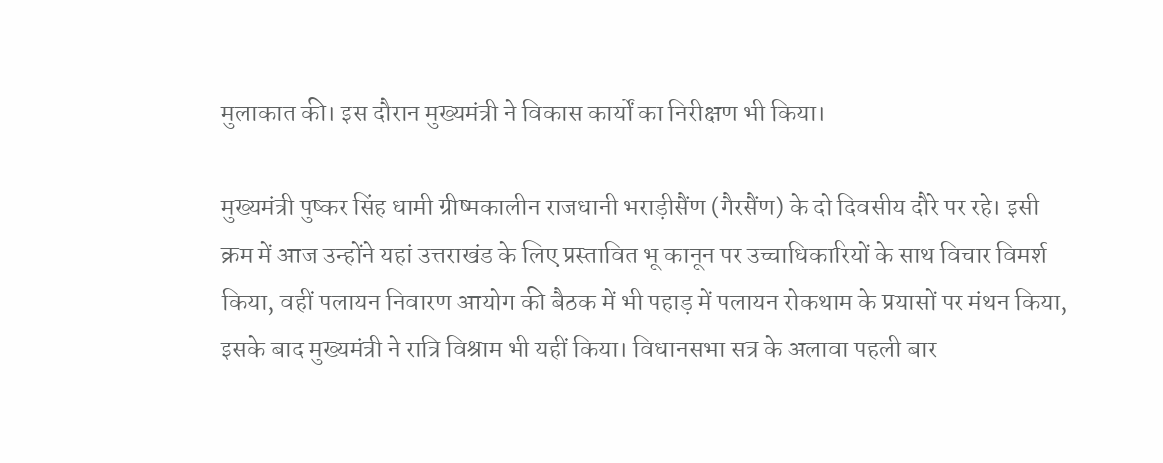मुलाकात की। इस दौरान मुख्यमंत्री ने विकास कार्यों का निरीक्षण भी किया।

मुख्यमंत्री पुष्कर सिंह धामी ग्रीष्मकालीन राजधानी भराड़ीसैंण (गैरसैंण) के दो दिवसीय दौरे पर रहे। इसी क्रम में आज उन्होंने यहां उत्तराखंड के लिए प्रस्तावित भू कानून पर उच्चाधिकारियों के साथ विचार विमर्श किया, वहीं पलायन निवारण आयोग की बैठक में भी पहाड़ में पलायन रोकथाम के प्रयासों पर मंथन किया, इसके बाद मुख्यमंत्री ने रात्रि विश्राम भी यहीं किया। विधानसभा सत्र के अलावा पहली बार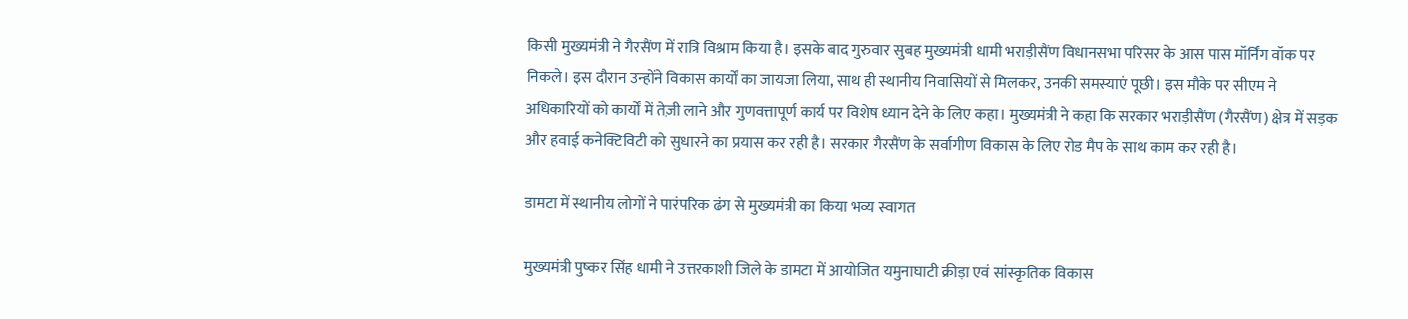किसी मुख्यमंत्री ने गैरसैंण में रात्रि विश्राम किया है। इसके बाद गुरुवार सुबह मुख्यमंत्री धामी भराड़ीसैंण विधानसभा परिसर के आस पास मॉर्निंग वॉक पर निकले। इस दौरान उन्होंने विकास कार्यों का जायजा लिया, साथ ही स्थानीय निवासियों से मिलकर, उनकी समस्याएं पूछी। इस मौके पर सीएम ने अधिकारियों को कार्यों में तेज़ी लाने और गुणवत्तापूर्ण कार्य पर विशेष ध्यान देने के लिए कहा। मुख्यमंत्री ने कहा कि सरकार भराड़ीसैंण (गैरसैंण) क्षेत्र में सड़क और हवाई कनेक्टिविटी को सुधारने का प्रयास कर रही है। सरकार गैरसैंण के सर्वागीण विकास के लिए रोड मैप के साथ काम कर रही है।

डामटा में स्थानीय लोगों ने पारंपरिक ढंग से मुख्यमंत्री का किया भव्य स्वागत

मुख्यमंत्री पुष्कर सिंह धामी ने उत्तरकाशी जिले के डामटा में आयोजित यमुनाघाटी क्रीड़ा एवं सांस्कृतिक विकास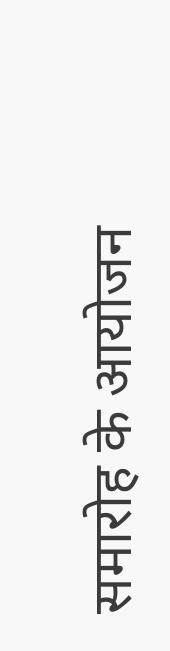समारोह के आयोजन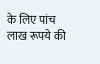के लिए पांच लाख रूपये की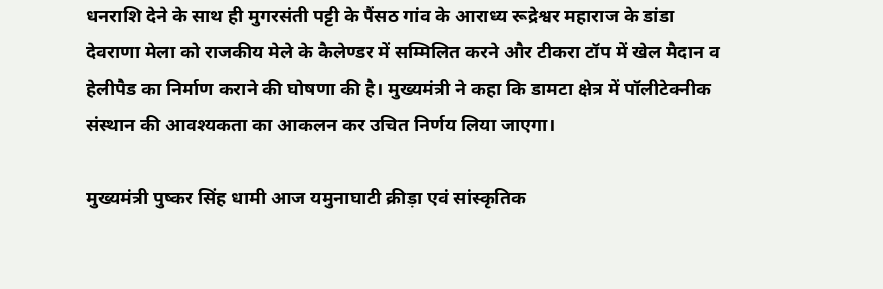धनराशि देने के साथ ही मुगरसंती पट्टी के पैंसठ गांव के आराध्य रूद्रेश्वर महाराज के डांडा देवराणा मेला को राजकीय मेले के कैलेण्डर में सम्मिलित करने और टीकरा टॉप में खेल मैदान व हेलीपैड का निर्माण कराने की घोषणा की है। मुख्यमंत्री ने कहा कि डामटा क्षेत्र में पॉलीटेक्नीक संस्थान की आवश्यकता का आकलन कर उचित निर्णय लिया जाएगा।

मुख्यमंत्री पुष्कर सिंह धामी आज यमुनाघाटी क्रीड़ा एवं सांस्कृतिक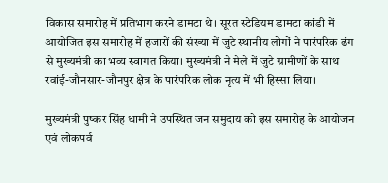विकास समारोह में प्रतिभाग करने डामटा थे। सूरत स्टेडियम डामटा कांडी में आयोजित इस समारोह में हजारों की संख्या में जुटे स्थानीय लोगों ने पारंपरिक ढंग से मुख्यमंत्री का भव्य स्वागत किया। मुख्यमंत्री ने मेले में जुटे ग्रामीणों के साथ रवांई-जौनसार-जौनपुर क्षेत्र के पारंपरिक लोक नृत्य में भी हिस्सा लिया।

मुख्यमंत्री पुष्कर सिंह धामी ने उपस्थित जन समुदाय को इस समारोह के आयोजन एवं लोकपर्व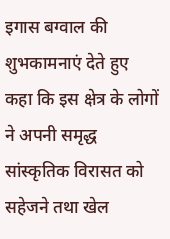इगास बग्वाल की शुभकामनाएं देते हुए कहा कि इस क्षेत्र के लोगों ने अपनी समृद्ध सांस्कृतिक विरासत को सहेजने तथा खेल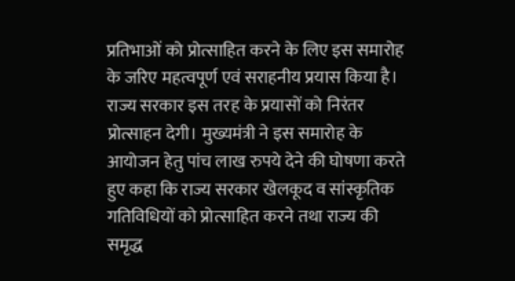प्रतिभाओं को प्रोत्साहित करने के लिए इस समारोह के जरिए महत्वपूर्ण एवं सराहनीय प्रयास किया है। राज्य सरकार इस तरह के प्रयासों को निरंतर प्रोत्साहन देगी। मुख्यमंत्री ने इस समारोह के आयोजन हेतु पांच लाख रुपये देने की घोषणा करते हुए कहा कि राज्य सरकार खेलकूद व सांस्कृतिक गतिविधियों को प्रोत्साहित करने तथा राज्य की समृद्ध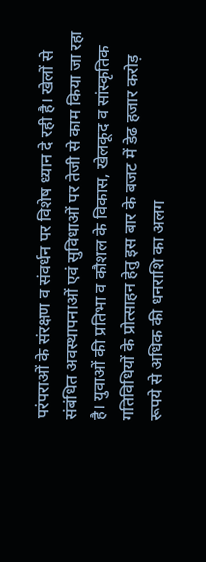परंपराओं के संरक्षण व संवर्धन पर विशेष ध्यान दे रही है। खेलों से संबंधित अवस्थापनाओं एवं सुविधाओं पर तेजी से काम किया जा रहा है। युवाओं की प्रतिभा व कौशल के विकास, खेलकूद व सांस्कृतिक गतिविधियों के प्रोत्साहन हेतु इस बार के बजट में डेढ हजार करोड़ रूपये से अधिक की धनराशि का अलग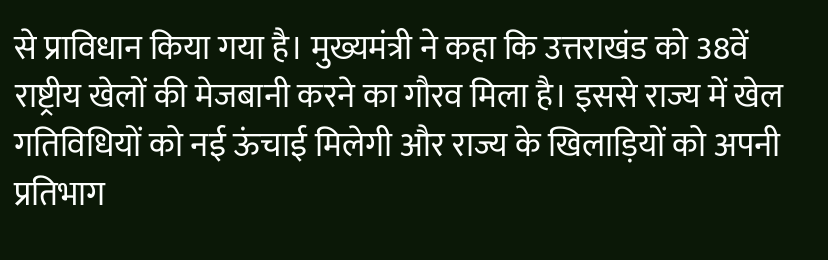से प्राविधान किया गया है। मुख्यमंत्री ने कहा कि उत्तराखंड को 38वें राष्ट्रीय खेलों की मेजबानी करने का गौरव मिला है। इससे राज्य में खेल गतिविधियों को नई ऊंचाई मिलेगी और राज्य के खिलाड़ियों को अपनी प्रतिभाग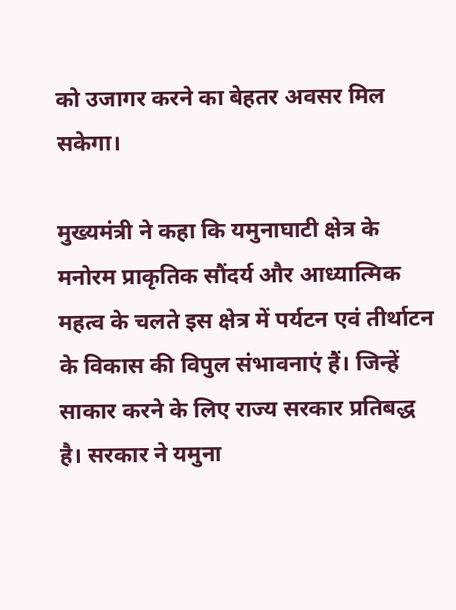को उजागर करने का बेहतर अवसर मिल सकेगा।

मुख्यमंत्री ने कहा कि यमुनाघाटी क्षेत्र के मनोरम प्राकृतिक सौंदर्य और आध्यात्मिक महत्व के चलते इस क्षेत्र में पर्यटन एवं तीर्थाटन के विकास की विपुल संभावनाएं हैं। जिन्हें साकार करने के लिए राज्य सरकार प्रतिबद्ध है। सरकार ने यमुना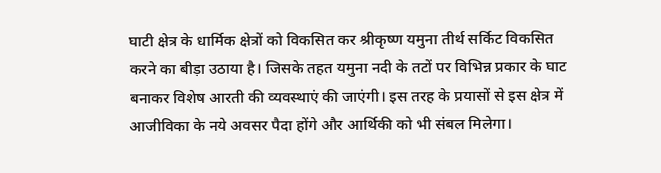घाटी क्षेत्र के धार्मिक क्षेत्रों को विकसित कर श्रीकृष्ण यमुना तीर्थ सर्किट विकसित करने का बीड़ा उठाया है। जिसके तहत यमुना नदी के तटों पर विभिन्न प्रकार के घाट बनाकर विशेष आरती की व्यवस्थाएं की जाएंगी। इस तरह के प्रयासों से इस क्षेत्र में आजीविका के नये अवसर पैदा होंगे और आर्थिकी को भी संबल मिलेगा।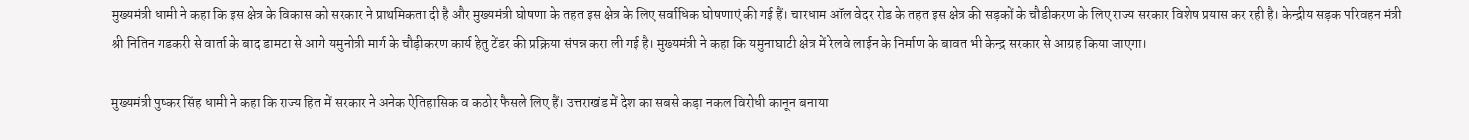मुख्यमंत्री धामी ने कहा कि इस क्षेत्र के विकास को सरकार ने प्राथमिकता दी है और मुख्यमंत्री घोषणा के तहत इस क्षेत्र के लिए सर्वाधिक घोषणाएं की गई हैं। चारधाम ऑल वेदर रोड के तहत इस क्षेत्र की सड़कों के चौडीकरण के लिए राज्य सरकार विशेष प्रयास कर रही है। केन्द्रीय सड़क परिवहन मंत्री श्री नितिन गडकरी से वार्ता के बाद डामटा से आगे यमुनोत्री मार्ग के चौड़ीकरण कार्य हेतु टेंडर की प्रक्रिया संपन्न करा ली गई है। मुख्यमंत्री ने कहा कि यमुनाघाटी क्षेत्र में रेलवे लाईन के निर्माण के बावत भी केन्द्र सरकार से आग्रह किया जाएगा।

मुख्यमंत्री पुष्कर सिंह धामी ने कहा कि राज्य हित में सरकार ने अनेक ऐतिहासिक व कठोर फैसले लिए हैं। उत्तराखंड में देश का सबसे कड़ा नकल विरोधी कानून बनाया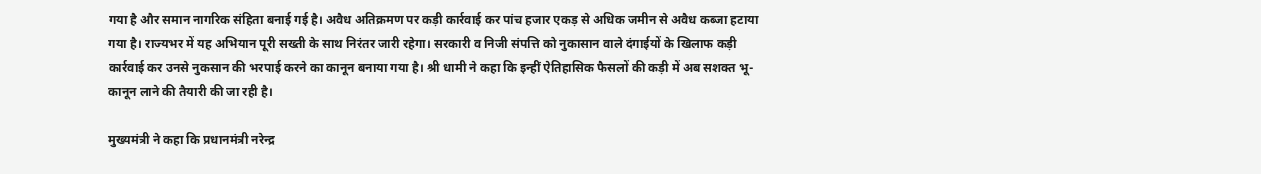गया है और समान नागरिक संहिता बनाई गई है। अवैध अतिक्रमण पर कड़ी कार्रवाई कर पांच हजार एकड़ से अधिक जमीन से अवैध कब्जा हटाया गया है। राज्यभर में यह अभियान पूरी सख्ती के साथ निरंतर जारी रहेगा। सरकारी व निजी संपत्ति को नुकासान वाले दंगाईयों के खिलाफ कड़ी कार्रवाई कर उनसे नुकसान की भरपाई करने का कानून बनाया गया है। श्री धामी ने कहा कि इन्हीं ऐतिहासिक फैसलों की कड़ी में अब सशक्त भू-कानून लाने की तैयारी की जा रही है।

मुख्यमंत्री ने कहा कि प्रधानमंत्री नरेन्द्र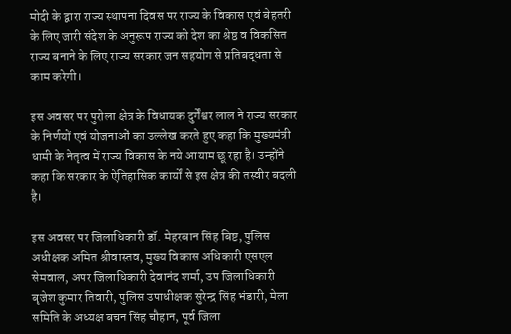मोदी के द्वारा राज्य स्थापना दिवस पर राज्य के विकास एवं बेहतरी के लिए जारी संदेश के अनुरूप राज्य को देश का श्रेष्ठ व विकसित राज्य बनाने के लिए राज्य सरकार जन सहयोग से प्रतिबद्धता से काम करेगी।

इस अवसर पर पुरोला क्षेत्र के विधायक दुर्गेंश्वर लाल ने राज्य सरकार के निर्णयों एवं योजनाओं का उल्लेख करते हुए कहा कि मुख्यमंत्री धामी के नेतृत्व में राज्य विकास के नये आयाम छू रहा है। उन्होंने कहा कि सरकार के ऐतिहासिक कार्यों से इस क्षेत्र की तस्वीर बदली है।

इस अवसर पर जिलाधिकारी डॉ. मेहरबान सिंह बिष्ट, पुलिस अधीक्षक अमित श्रीवास्तव, मुख्य विकास अधिकारी एसएल सेमवाल, अपर जिलाधिकारी देवानंद शर्मा, उप जिलाधिकारी बृजेश कुमार तिवारी, पुलिस उपाधीक्षक सुरेन्द्र सिंह भंडारी, मेला समिति के अध्यक्ष बचन सिंह चौहान, पूर्व जिला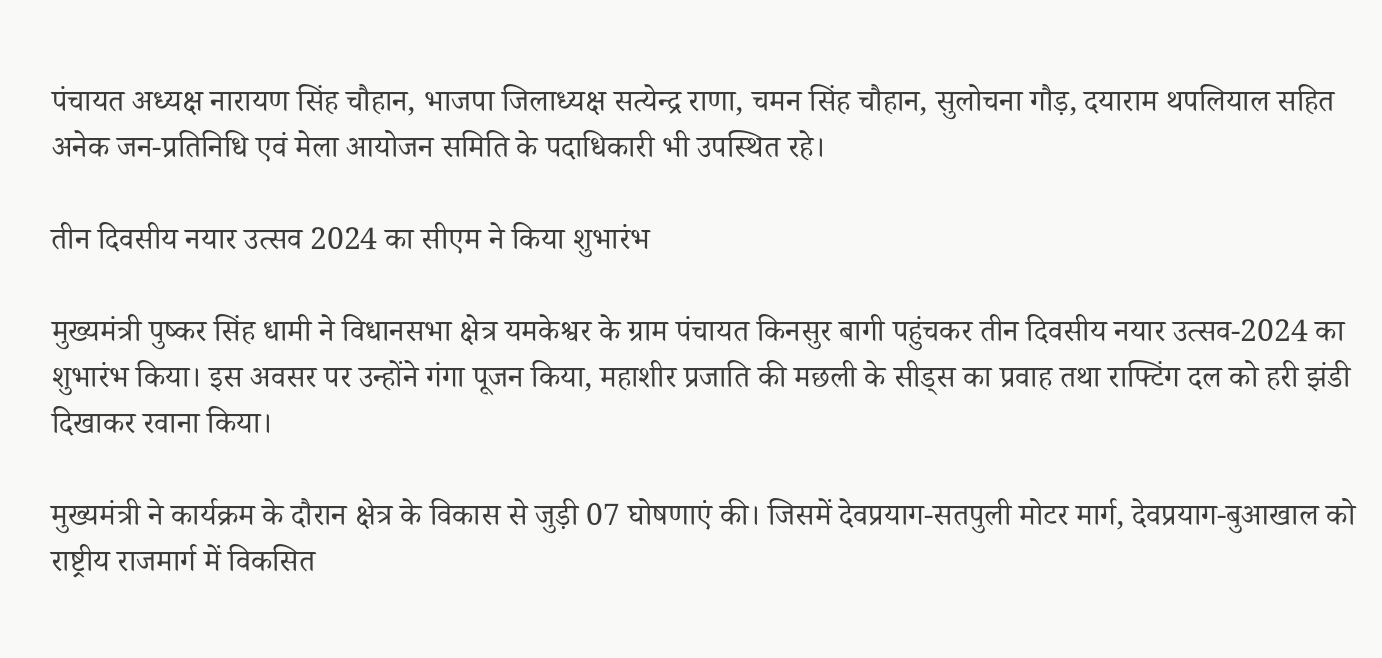पंचायत अध्यक्ष नारायण सिंह चौहान, भाजपा जिलाध्यक्ष सत्येन्द्र राणा, चमन सिंह चौहान, सुलोचना गौड़, दयाराम थपलियाल सहित अनेक जन-प्रतिनिधि एवं मेला आयोजन समिति के पदाधिकारी भी उपस्थित रहे।

तीन दिवसीय नयार उत्सव 2024 का सीएम ने किया शुभारंभ

मुख्यमंत्री पुष्कर सिंह धामी ने विधानसभा क्षेत्र यमकेश्वर के ग्राम पंचायत किनसुर बागी पहुंचकर तीन दिवसीय नयार उत्सव-2024 का शुभारंभ किया। इस अवसर पर उन्होंने गंगा पूजन किया, महाशीर प्रजाति की मछली के सीड्स का प्रवाह तथा राफ्टिंग दल को हरी झंडी दिखाकर रवाना किया।

मुख्यमंत्री ने कार्यक्रम के दौरान क्षेत्र के विकास से जुड़ी 07 घोषणाएं की। जिसमें देवप्रयाग-सतपुली मोटर मार्ग, देवप्रयाग-बुआखाल को राष्ट्रीय राजमार्ग में विकसित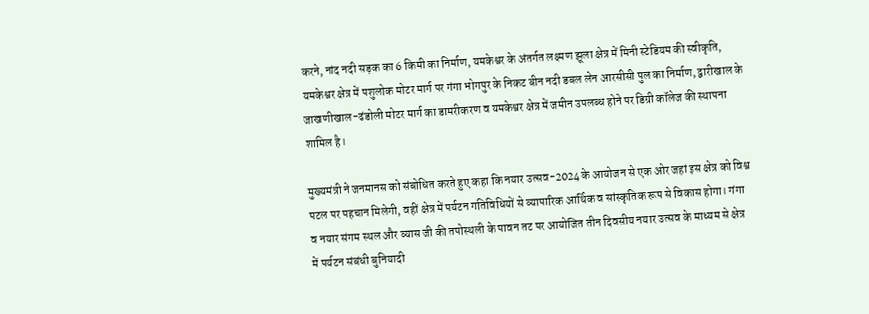करने, नांद नदी सड़क का 6 किमी का निर्माण, यमकेश्वर के अंतर्गत लक्ष्मण झूला क्षेत्र में मिनी स्टेडियम की स्वीकृति, यमकेश्वर क्षेत्र में पशुलोक मोटर मार्ग पर गंगा भोगपुर के निकट बीन नदी डबल लेन आरसीसी पुल का निर्माण, द्वारीखाल के जाखणीखाल-ढंडोली मोटर मार्ग का डामरीकरण व यमकेश्वर क्षेत्र में जमीन उपलब्ध होने पर डिग्री कॉलेज की स्थापना शामिल है।

मुख्यमंत्री ने जनमानस को संबोधित करते हुए कहा कि नयार उत्सव-2024 के आयोजन से एक ओर जहां इस क्षेत्र को विश्व पटल पर पहचान मिलेगी, वहीं क्षेत्र में पर्यटन गतिविधियों से व्यापारिक आर्थिक व सांस्कृतिक रूप से विकास होगा। गंगा व नयार संगम स्थल और व्यास जी की तपोस्थली के पावन तट पर आयोजित तीन दिवसीय नयार उत्सव के माध्यम से क्षेत्र में पर्यटन संबंधी बुनियादी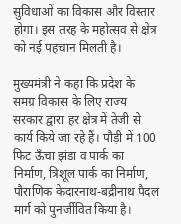सुविधाओं का विकास और विस्तार होगा। इस तरह के महोत्सव से क्षेत्र को नई पहचान मिलती है।

मुख्यमंत्री ने कहा कि प्रदेश के समग्र विकास के लिए राज्य सरकार द्वारा हर क्षेत्र में तेजी से कार्य किये जा रहे हैं। पौड़ी में 100 फिट ऊँचा झंडा व पार्क का निर्माण, त्रिशूल पार्क का निर्माण, पौराणिक केदारनाथ-बद्रीनाथ पैदल मार्ग को पुनर्जीवित किया है।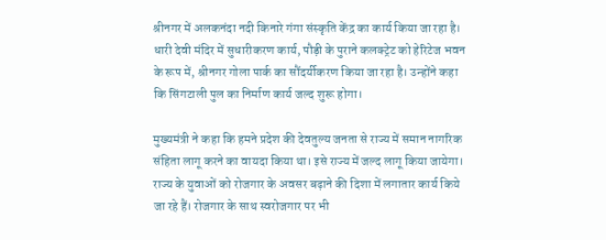श्रीनगर में अलकनंदा नदी किनारे गंगा संस्कृति केंद्र का कार्य किया जा रहा है। धारी देवी मंदिर में सुधारीकरण कार्य, पौड़ी के पुराने कलक्ट्रेट को हेरिटेज भवन के रूप में, श्रीनगर गोला पार्क का सौंदर्यीकरण किया जा रहा है। उन्होंने कहा कि सिंगटाली पुल का निर्माण कार्य जल्द शुरू होगा।

मुख्यमंत्री ने कहा कि हमने प्रदेश की देवतुल्य जनता से राज्य में समान नागरिक संहिता लागू करने का वायदा किया था। इसे राज्य में जल्द लागू किया जायेगा। राज्य के युवाओं को रोजगार के अवसर बढ़ाने की दिशा में लगातार कार्य किये जा रहे हैं। रोजगार के साथ स्वरोजगार पर भी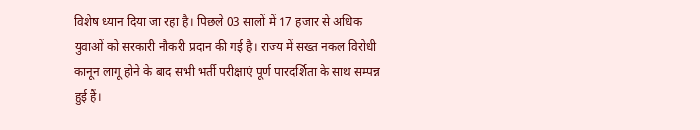विशेष ध्यान दिया जा रहा है। पिछले 03 सालों में 17 हजार से अधिक युवाओं को सरकारी नौकरी प्रदान की गई है। राज्य में सख्त नकल विरोधी कानून लागू होने के बाद सभी भर्ती परीक्षाएं पूर्ण पारदर्शिता के साथ सम्पन्न हुई हैं।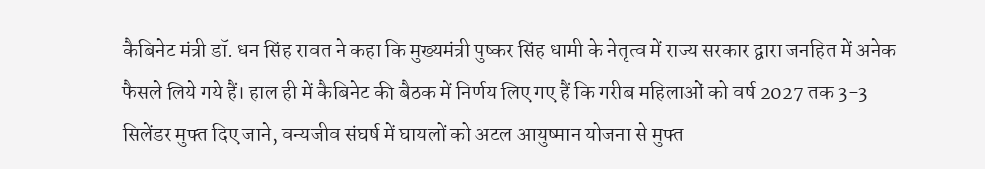कैबिनेट मंत्री डॉ. धन सिंह रावत ने कहा कि मुख्यमंत्री पुष्कर सिंह धामी के नेतृत्व में राज्य सरकार द्वारा जनहित में अनेक फैसले लिये गये हैं। हाल ही में कैबिनेट की बैठक में निर्णय लिए गए हैं कि गरीब महिलाओं को वर्ष 2027 तक 3-3 सिलेंडर मुफ्त दिए जाने, वन्यजीव संघर्ष में घायलों को अटल आयुष्मान योजना से मुफ्त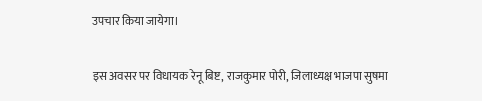उपचार किया जायेगा।

इस अवसर पर विधायक रेनू बिष्ट, राजकुमार पोरी, जिलाध्यक्ष भाजपा सुषमा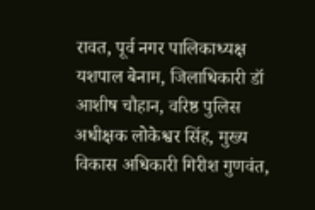रावत, पूर्व नगर पालिकाध्यक्ष यशपाल बेनाम, जिलाधिकारी डॉ आशीष चौहान, वरिष्ठ पुलिस अधीक्षक लोकेश्वर सिंह, मुख्य विकास अधिकारी गिरीश गुणवंत,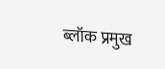ब्लॉक प्रमुख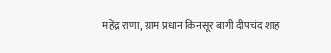महेंद्र राणा, ग्राम प्रधान किनसूर बागी दीपचंद शाह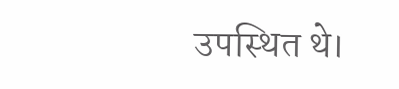उपस्थित थे।